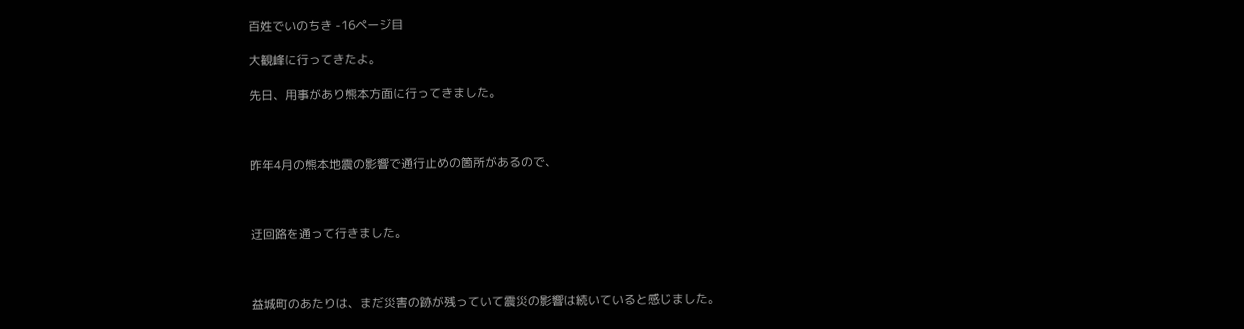百姓でいのちき -16ページ目

大観峰に行ってきたよ。

先日、用事があり熊本方面に行ってきました。



昨年4月の熊本地震の影響で通行止めの箇所があるので、



迂回路を通って行きました。



益城町のあたりは、まだ災害の跡が残っていて震災の影響は続いていると感じました。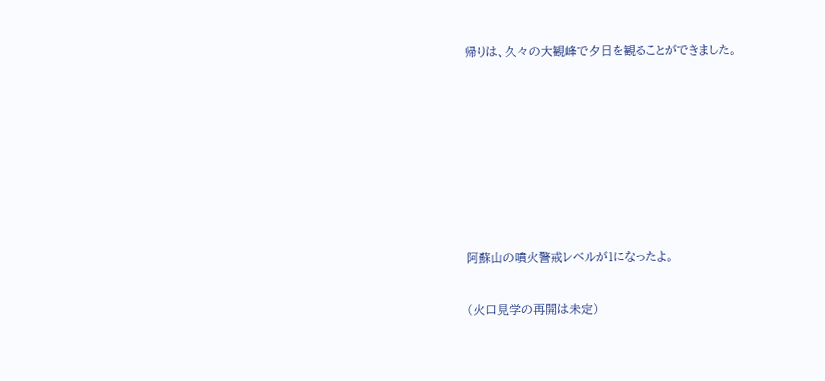帰りは、久々の大観峰で夕日を観ることができました。







阿蘇山の噴火警戒レベルが1になったよ。

(火口見学の再開は未定)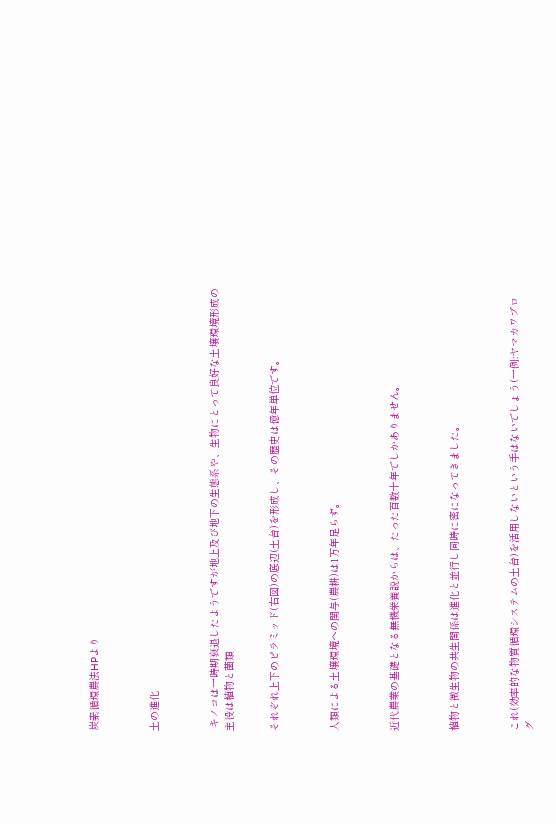炭素循環農法HPより



土の進化



 キノコは一時期衰退したようですが地上及び地下の生態系や、生物にとって良好な土壌環境形成の主役は植物と菌類


それぞれ上下のピラミッド(右図)の底辺(土台)を形成し、その歴史は億年単位です。



人類による土壌環境への関与(農耕)は1万年足らず。



近代農業の基礎となる無機栄養説からは、たった百数十年でしかありません。



植物と微生物の共生関係は進化と並行し同時に密になってきました。



これ(効率的な物質循環システムの土台)を活用しないという手はないでしょう(一例:ヤマカワプログ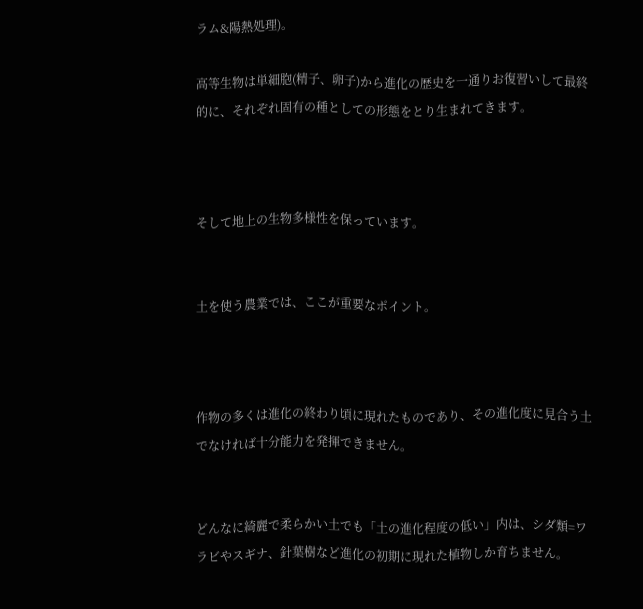ラム&陽熱処理)。

高等生物は単細胞(精子、卵子)から進化の歴史を一通りお復習いして最終的に、それぞれ固有の種としての形態をとり生まれてきます。



そして地上の生物多様性を保っています。


土を使う農業では、ここが重要なポイント。



作物の多くは進化の終わり頃に現れたものであり、その進化度に見合う土でなければ十分能力を発揮できません。


どんなに綺麗で柔らかい土でも「土の進化程度の低い」内は、シダ類=ワラビやスギナ、針葉樹など進化の初期に現れた植物しか育ちません。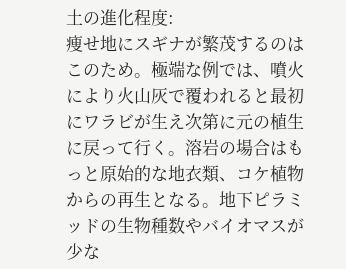土の進化程度:
痩せ地にスギナが繁茂するのはこのため。極端な例では、噴火により火山灰で覆われると最初にワラビが生え次第に元の植生に戻って行く。溶岩の場合はもっと原始的な地衣類、コケ植物からの再生となる。地下ピラミッドの生物種数やバイオマスが少な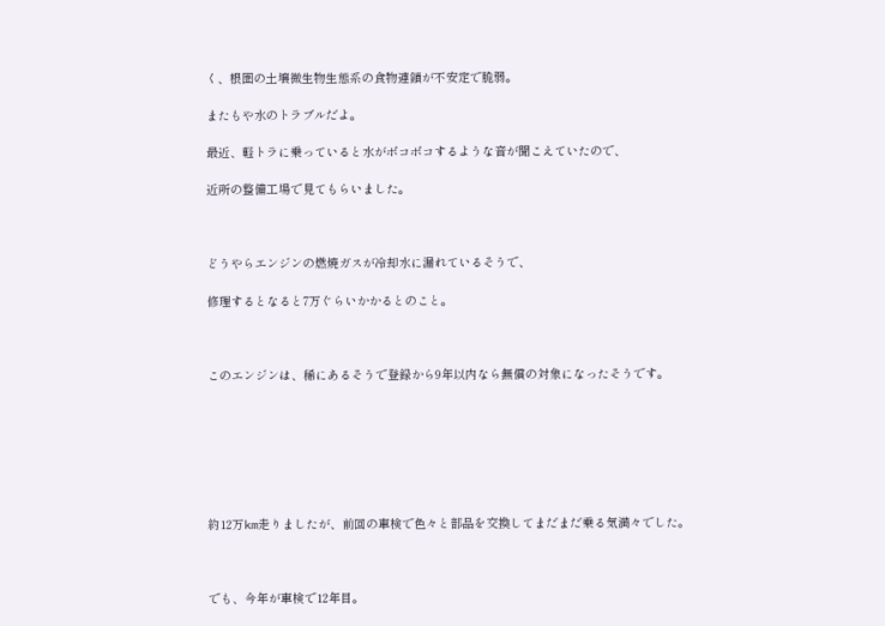く、根圏の土壌微生物生態系の食物連鎖が不安定で脆弱。

またもや水のトラブルだよ。

最近、軽トラに乗っていると水がボコボコするような音が聞こえていたので、

近所の整備工場で見てもらいました。



どうやらエンジンの燃焼ガスが冷却水に漏れているそうで、

修理するとなると7万ぐらいかかるとのこと。



このエンジンは、稀にあるそうで登録から9年以内なら無償の対象になったそうです。







約12万km走りましたが、前回の車検で色々と部品を交換してまだまだ乗る気満々でした。



でも、今年が車検で12年目。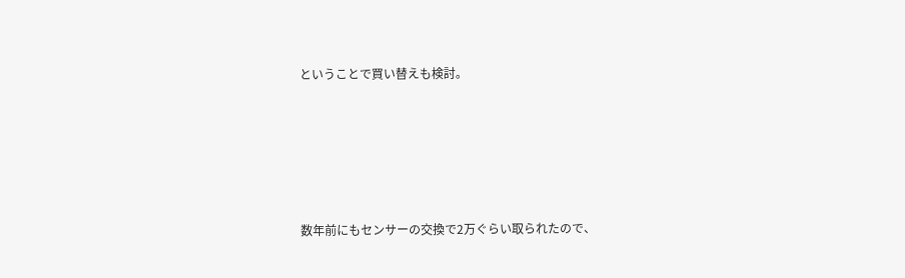ということで買い替えも検討。







数年前にもセンサーの交換で2万ぐらい取られたので、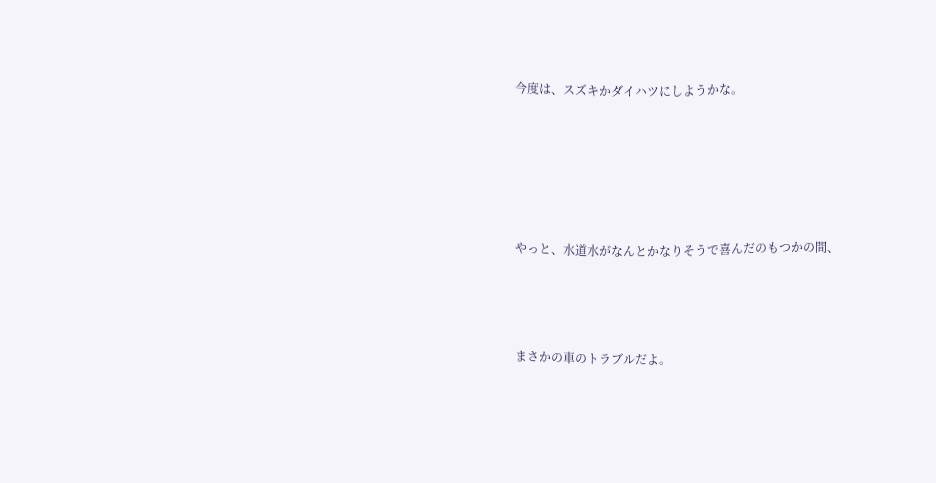今度は、スズキかダイハツにしようかな。





やっと、水道水がなんとかなりそうで喜んだのもつかの間、



まさかの車のトラブルだよ。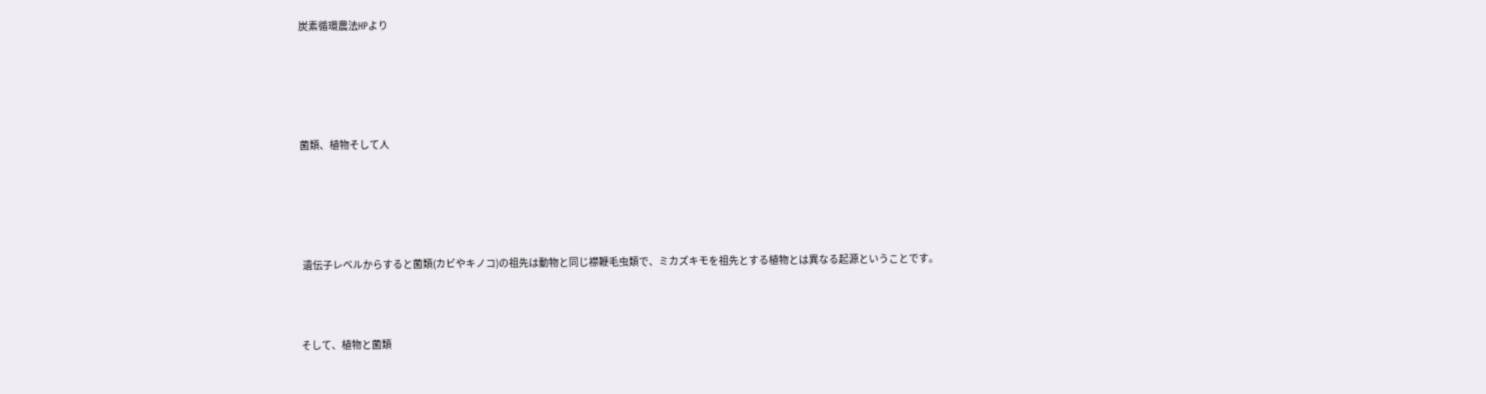炭素循環農法HPより





菌類、植物そして人





 遺伝子レベルからすると菌類(カビやキノコ)の祖先は動物と同じ襟鞭毛虫類で、ミカズキモを祖先とする植物とは異なる起源ということです。



そして、植物と菌類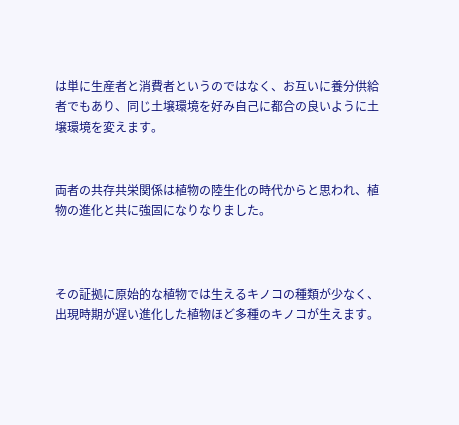は単に生産者と消費者というのではなく、お互いに養分供給者でもあり、同じ土壌環境を好み自己に都合の良いように土壌環境を変えます。


両者の共存共栄関係は植物の陸生化の時代からと思われ、植物の進化と共に強固になりなりました。



その証拠に原始的な植物では生えるキノコの種類が少なく、出現時期が遅い進化した植物ほど多種のキノコが生えます。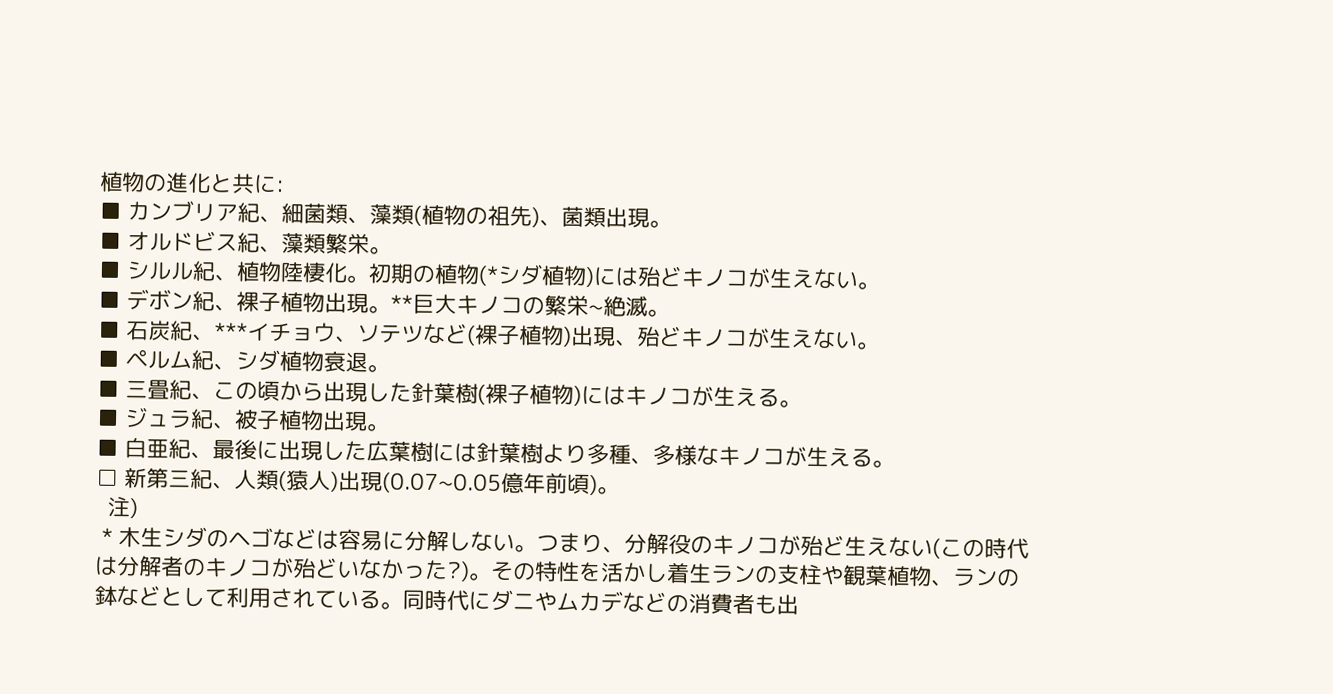植物の進化と共に:
■ カンブリア紀、細菌類、藻類(植物の祖先)、菌類出現。
■ オルドビス紀、藻類繁栄。
■ シルル紀、植物陸棲化。初期の植物(*シダ植物)には殆どキノコが生えない。
■ デボン紀、裸子植物出現。**巨大キノコの繁栄~絶滅。
■ 石炭紀、***イチョウ、ソテツなど(裸子植物)出現、殆どキノコが生えない。
■ ペルム紀、シダ植物衰退。
■ 三畳紀、この頃から出現した針葉樹(裸子植物)にはキノコが生える。
■ ジュラ紀、被子植物出現。
■ 白亜紀、最後に出現した広葉樹には針葉樹より多種、多様なキノコが生える。
□ 新第三紀、人類(猿人)出現(0.07~0.05億年前頃)。
  注)
 * 木生シダのヘゴなどは容易に分解しない。つまり、分解役のキノコが殆ど生えない(この時代は分解者のキノコが殆どいなかった?)。その特性を活かし着生ランの支柱や観葉植物、ランの鉢などとして利用されている。同時代にダニやムカデなどの消費者も出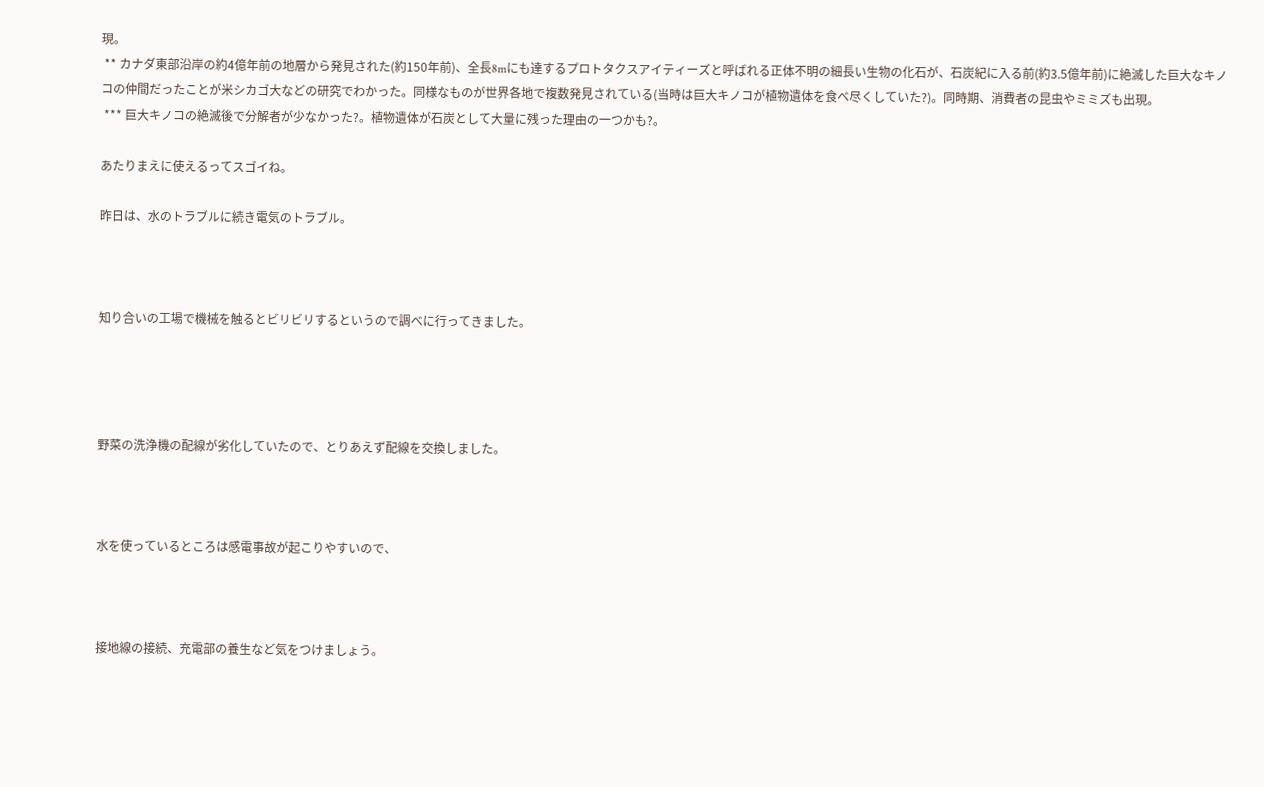現。
 ** カナダ東部沿岸の約4億年前の地層から発見された(約150年前)、全長8mにも達するプロトタクスアイティーズと呼ばれる正体不明の細長い生物の化石が、石炭紀に入る前(約3.5億年前)に絶滅した巨大なキノコの仲間だったことが米シカゴ大などの研究でわかった。同様なものが世界各地で複数発見されている(当時は巨大キノコが植物遺体を食べ尽くしていた?)。同時期、消費者の昆虫やミミズも出現。
 *** 巨大キノコの絶滅後で分解者が少なかった?。植物遺体が石炭として大量に残った理由の一つかも?。

あたりまえに使えるってスゴイね。

昨日は、水のトラブルに続き電気のトラブル。



知り合いの工場で機械を触るとビリビリするというので調べに行ってきました。




野菜の洗浄機の配線が劣化していたので、とりあえず配線を交換しました。



水を使っているところは感電事故が起こりやすいので、



接地線の接続、充電部の養生など気をつけましょう。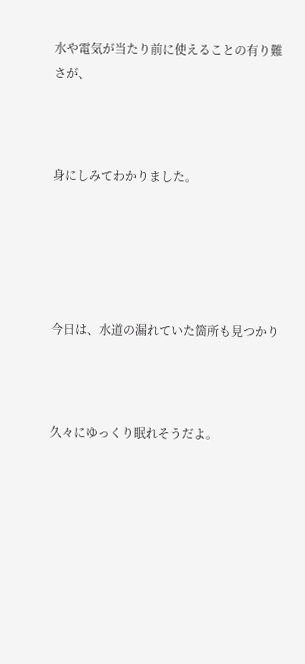水や電気が当たり前に使えることの有り難さが、



身にしみてわかりました。





今日は、水道の漏れていた箇所も見つかり



久々にゆっくり眠れそうだよ。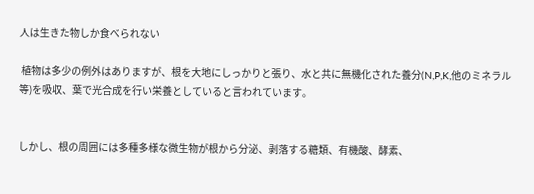人は生きた物しか食べられない

 植物は多少の例外はありますが、根を大地にしっかりと張り、水と共に無機化された養分(N,P,K,他のミネラル等)を吸収、葉で光合成を行い栄養としていると言われています。


しかし、根の周囲には多種多様な微生物が根から分泌、剥落する糖類、有機酸、酵素、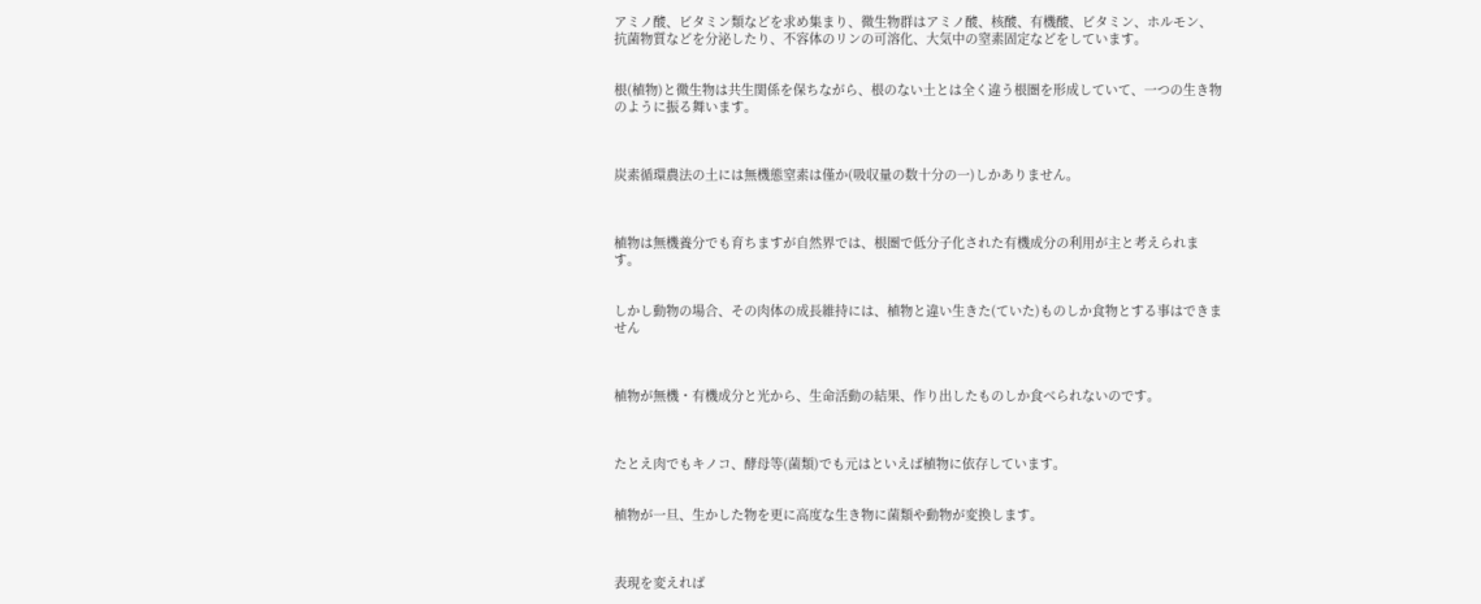アミノ酸、ビタミン類などを求め集まり、微生物群はアミノ酸、核酸、有機酸、ビタミン、ホルモン、抗菌物質などを分泌したり、不容体のリンの可溶化、大気中の窒素固定などをしています。


根(植物)と微生物は共生関係を保ちながら、根のない土とは全く違う根圏を形成していて、一つの生き物のように振る舞います。



炭素循環農法の土には無機態窒素は僅か(吸収量の数十分の一)しかありません。



植物は無機養分でも育ちますが自然界では、根圏で低分子化された有機成分の利用が主と考えられます。


しかし動物の場合、その肉体の成長維持には、植物と違い生きた(ていた)ものしか食物とする事はできません



植物が無機・有機成分と光から、生命活動の結果、作り出したものしか食べられないのです。



たとえ肉でもキノコ、酵母等(菌類)でも元はといえば植物に依存しています。


植物が一旦、生かした物を更に高度な生き物に菌類や動物が変換します。



表現を変えれば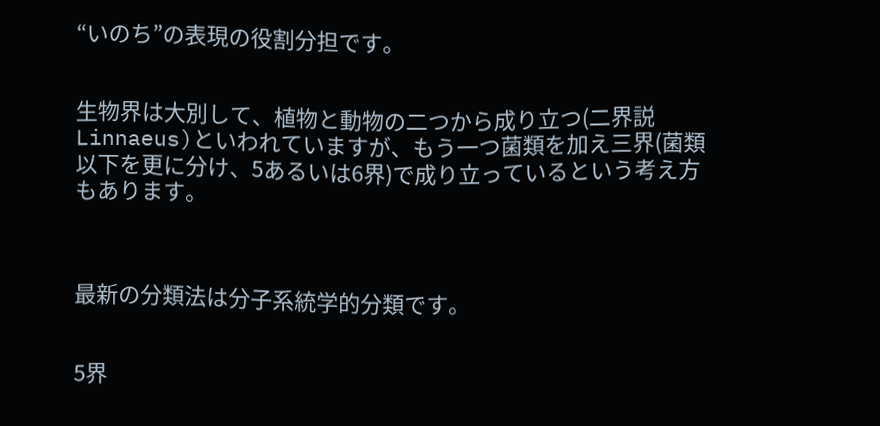“いのち”の表現の役割分担です。


生物界は大別して、植物と動物の二つから成り立つ(二界説 Linnaeus)といわれていますが、もう一つ菌類を加え三界(菌類以下を更に分け、5あるいは6界)で成り立っているという考え方もあります。



最新の分類法は分子系統学的分類です。


5界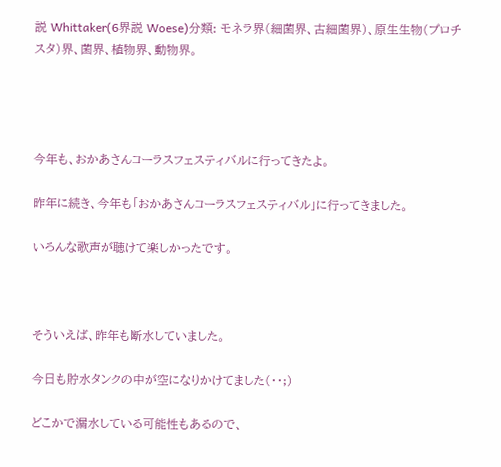説 Whittaker(6界説 Woese)分類: モネラ界(細菌界、古細菌界)、原生生物(プロチスタ)界、菌界、植物界、動物界。




今年も、おかあさんコーラスフェスティバルに行ってきたよ。

昨年に続き、今年も「おかあさんコーラスフェスティバル」に行ってきました。

いろんな歌声が聴けて楽しかったです。



そういえば、昨年も断水していました。

今日も貯水タンクの中が空になりかけてました(・・;)

どこかで漏水している可能性もあるので、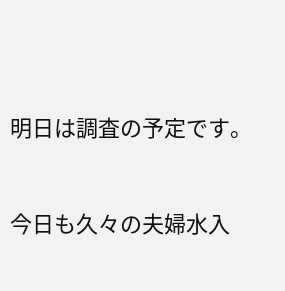明日は調査の予定です。



今日も久々の夫婦水入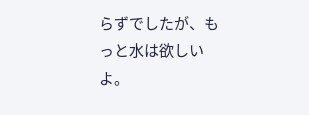らずでしたが、もっと水は欲しいよ。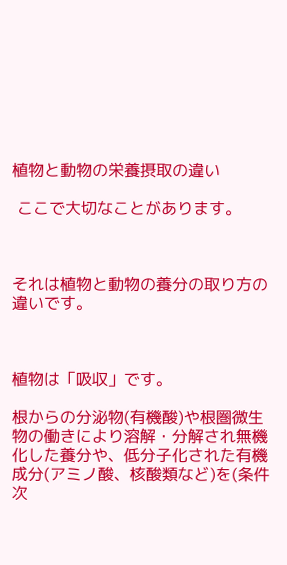植物と動物の栄養摂取の違い

 ここで大切なことがあります。



それは植物と動物の養分の取り方の違いです。



植物は「吸収」です。

根からの分泌物(有機酸)や根圏微生物の働きにより溶解・分解され無機化した養分や、低分子化された有機成分(アミノ酸、核酸類など)を(条件次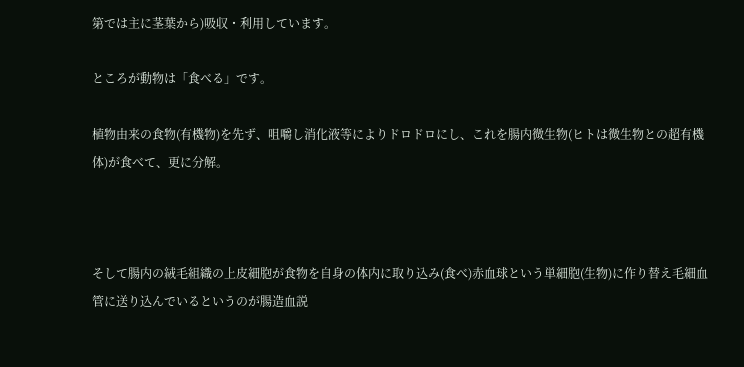第では主に茎葉から)吸収・利用しています。

ところが動物は「食べる」です。

植物由来の食物(有機物)を先ず、咀嚼し消化液等によりドロドロにし、これを腸内微生物(ヒトは微生物との超有機体)が食べて、更に分解。



そして腸内の絨毛組織の上皮細胞が食物を自身の体内に取り込み(食べ)赤血球という単細胞(生物)に作り替え毛細血管に送り込んでいるというのが腸造血説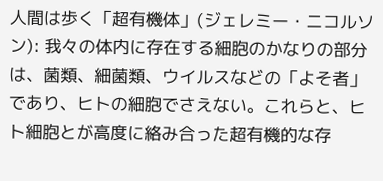人間は歩く「超有機体」(ジェレミー・ニコルソン): 我々の体内に存在する細胞のかなりの部分は、菌類、細菌類、ウイルスなどの「よそ者」であり、ヒトの細胞でさえない。これらと、ヒト細胞とが高度に絡み合った超有機的な存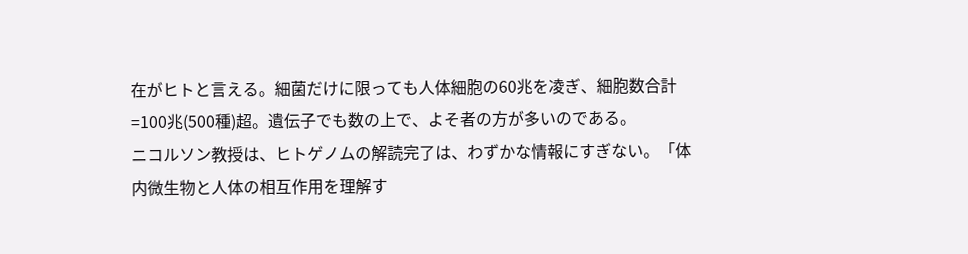在がヒトと言える。細菌だけに限っても人体細胞の60兆を凌ぎ、細胞数合計=100兆(500種)超。遺伝子でも数の上で、よそ者の方が多いのである。
ニコルソン教授は、ヒトゲノムの解読完了は、わずかな情報にすぎない。「体内微生物と人体の相互作用を理解す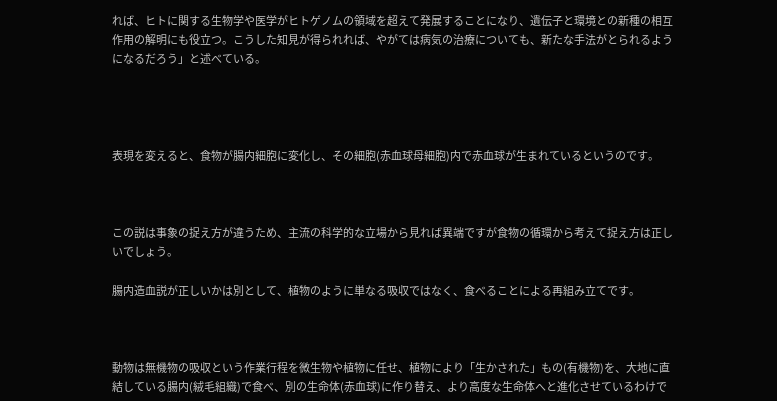れば、ヒトに関する生物学や医学がヒトゲノムの領域を超えて発展することになり、遺伝子と環境との新種の相互作用の解明にも役立つ。こうした知見が得られれば、やがては病気の治療についても、新たな手法がとられるようになるだろう」と述べている。




表現を変えると、食物が腸内細胞に変化し、その細胞(赤血球母細胞)内で赤血球が生まれているというのです。



この説は事象の捉え方が違うため、主流の科学的な立場から見れば異端ですが食物の循環から考えて捉え方は正しいでしょう。

腸内造血説が正しいかは別として、植物のように単なる吸収ではなく、食べることによる再組み立てです。



動物は無機物の吸収という作業行程を微生物や植物に任せ、植物により「生かされた」もの(有機物)を、大地に直結している腸内(絨毛組織)で食べ、別の生命体(赤血球)に作り替え、より高度な生命体へと進化させているわけで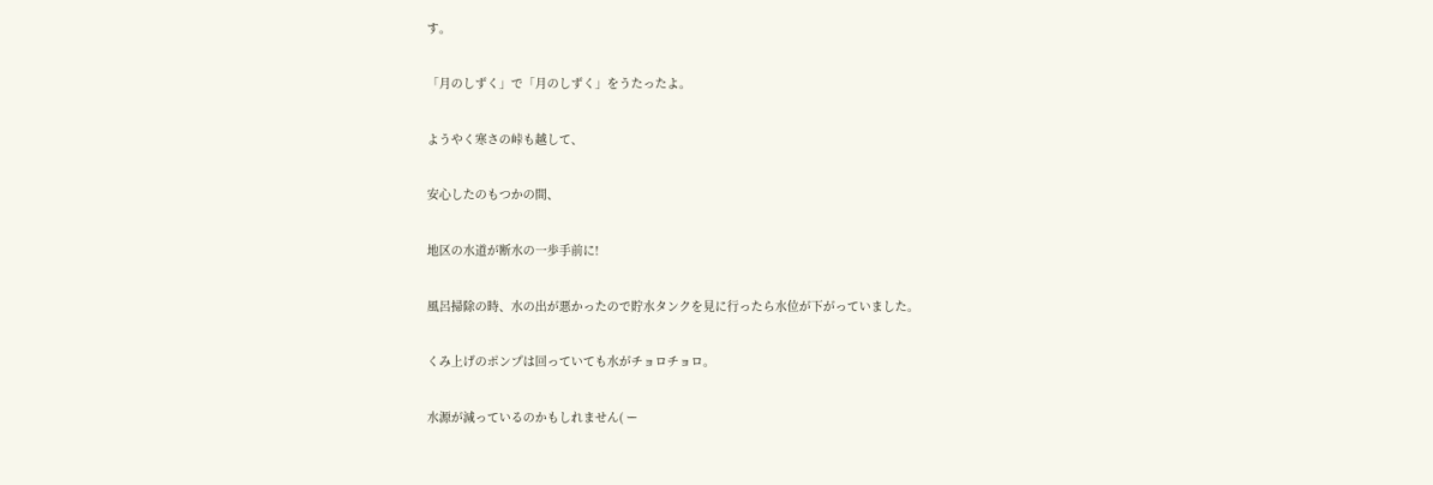す。

「月のしずく」で「月のしずく」をうたったよ。

ようやく寒さの峠も越して、

安心したのもつかの間、

地区の水道が断水の一歩手前に!

風呂掃除の時、水の出が悪かったので貯水タンクを見に行ったら水位が下がっていました。

くみ上げのポンプは回っていても水がチョロチョロ。

水源が減っているのかもしれません( ー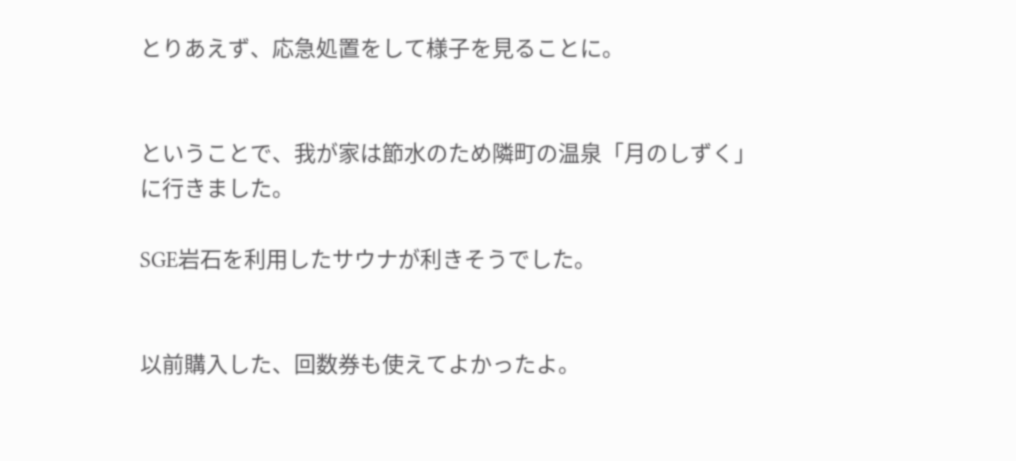とりあえず、応急処置をして様子を見ることに。


ということで、我が家は節水のため隣町の温泉「月のしずく」に行きました。

SGE岩石を利用したサウナが利きそうでした。


以前購入した、回数券も使えてよかったよ。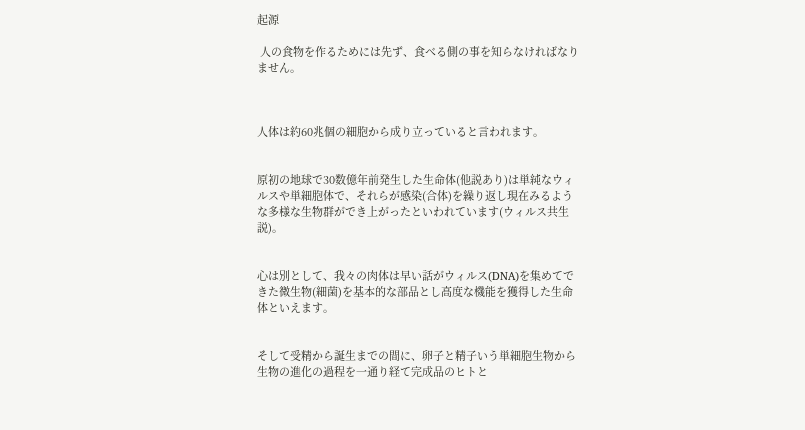起源

 人の食物を作るためには先ず、食べる側の事を知らなければなりません。



人体は約60兆個の細胞から成り立っていると言われます。


原初の地球で30数億年前発生した生命体(他説あり)は単純なウィルスや単細胞体で、それらが感染(合体)を繰り返し現在みるような多様な生物群ができ上がったといわれています(ウィルス共生説)。


心は別として、我々の肉体は早い話がウィルス(DNA)を集めてできた微生物(細菌)を基本的な部品とし高度な機能を獲得した生命体といえます。


そして受精から誕生までの間に、卵子と精子いう単細胞生物から生物の進化の過程を一通り経て完成品のヒトと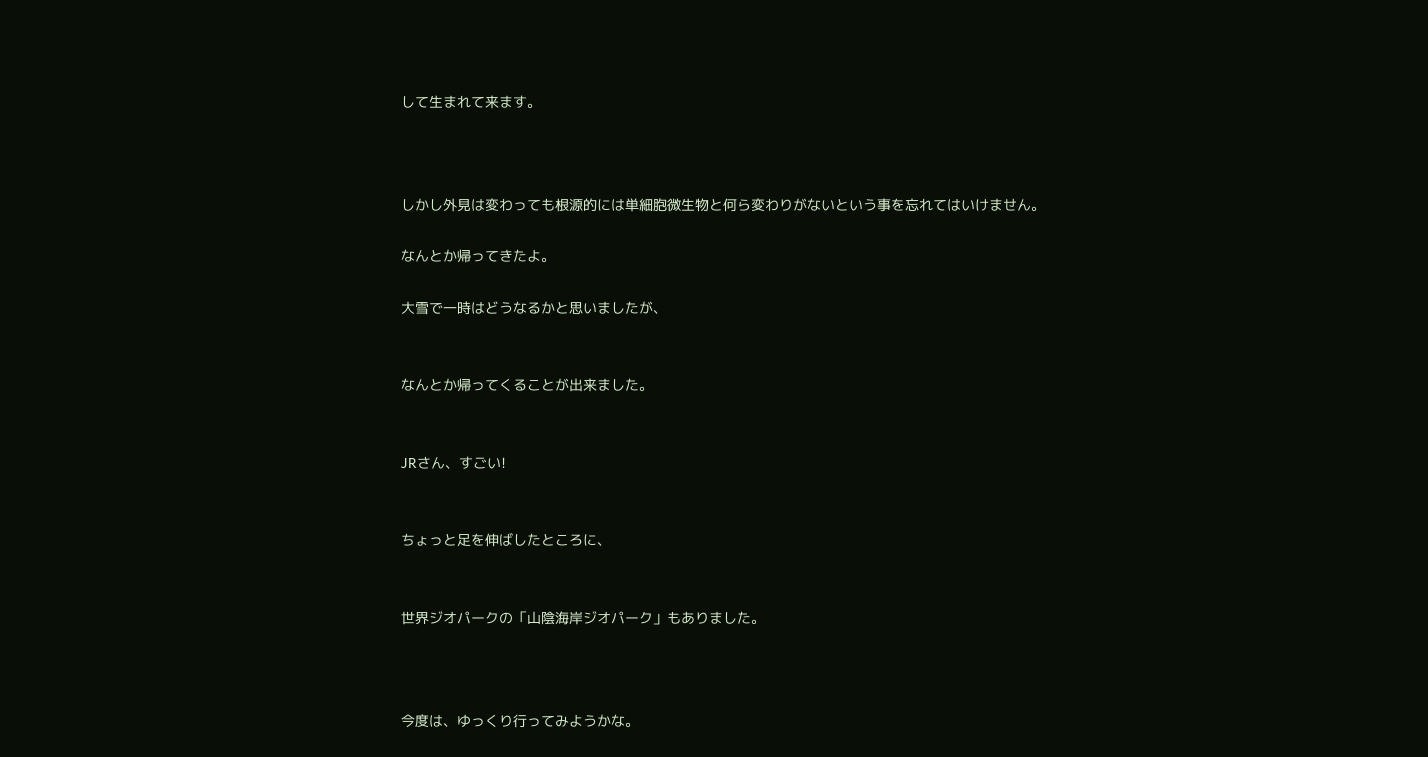して生まれて来ます。



しかし外見は変わっても根源的には単細胞微生物と何ら変わりがないという事を忘れてはいけません。

なんとか帰ってきたよ。

大雪で一時はどうなるかと思いましたが、


なんとか帰ってくることが出来ました。


JRさん、すごい!


ちょっと足を伸ばしたところに、


世界ジオパークの「山陰海岸ジオパーク」もありました。



今度は、ゆっくり行ってみようかな。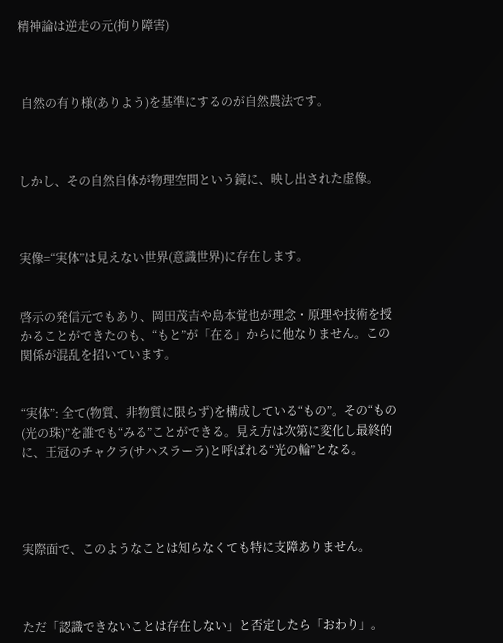精神論は逆走の元(拘り障害)



 自然の有り様(ありよう)を基準にするのが自然農法です。



しかし、その自然自体が物理空間という鏡に、映し出された虚像。



実像=“実体”は見えない世界(意識世界)に存在します。


啓示の発信元でもあり、岡田茂吉や島本覚也が理念・原理や技術を授かることができたのも、“もと”が「在る」からに他なりません。この関係が混乱を招いています。


“実体”: 全て(物質、非物質に限らず)を構成している“もの”。その“もの(光の珠)”を誰でも“みる”ことができる。見え方は次第に変化し最終的に、王冠のチャクラ(サハスラーラ)と呼ばれる“光の輪”となる。




実際面で、このようなことは知らなくても特に支障ありません。



ただ「認識できないことは存在しない」と否定したら「おわり」。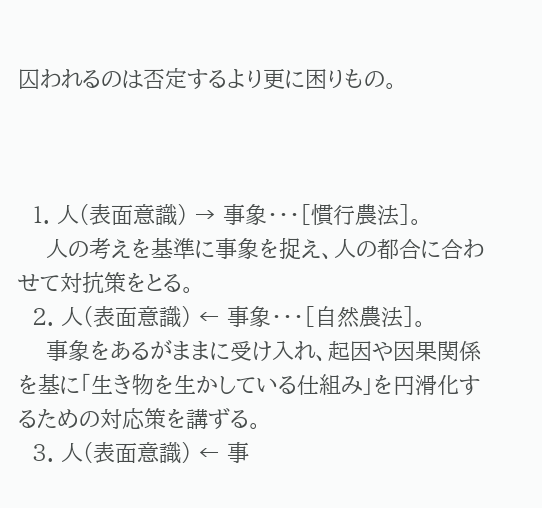囚われるのは否定するより更に困りもの。



  1. 人(表面意識) → 事象・・・[慣行農法]。
    人の考えを基準に事象を捉え、人の都合に合わせて対抗策をとる。
  2. 人(表面意識) ← 事象・・・[自然農法]。
    事象をあるがままに受け入れ、起因や因果関係を基に「生き物を生かしている仕組み」を円滑化するための対応策を講ずる。
  3. 人(表面意識) ← 事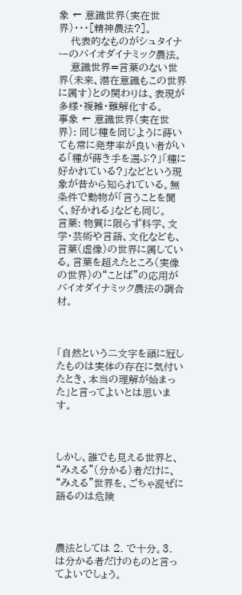象 ← 意識世界(実在世界)・・・[精神農法?]。
    代表的なものがシュタイナーのバイオダイナミック農法。
    意識世界=言葉のない世界(未来、潜在意識もこの世界に属す)との関わりは、表現が多様・複雑・難解化する。
事象 ← 意識世界(実在世界): 同じ種を同じように蒔いても常に発芽率が良い者がいる「種が蒔き手を選ぶ?」「種に好かれている?」などという現象が昔から知られている。無条件で動物が「言うことを聞く、好かれる」なども同じ。
言葉: 物質に限らず科学、文学・芸術や言語、文化なども、言葉(虚像)の世界に属している。言葉を超えたところ(実像の世界)の“ことば”の応用がバイオダイナミック農法の調合材。



「自然という二文字を頭に冠したものは実体の存在に気付いたとき、本当の理解が始まった」と言ってよいとは思います。



しかし、誰でも見える世界と、“みえる”(分かる)者だけに、“みえる”世界を、ごちゃ混ぜに語るのは危険



農法としては 2. で十分。3. は分かる者だけのものと言ってよいでしょう。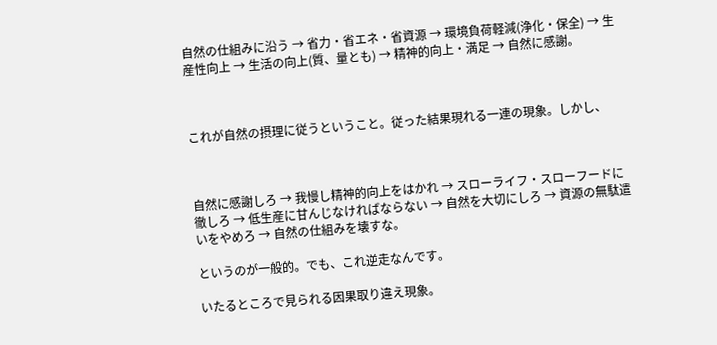自然の仕組みに沿う → 省力・省エネ・省資源 → 環境負荷軽減(浄化・保全) → 生産性向上 → 生活の向上(質、量とも) → 精神的向上・満足 → 自然に感謝。



これが自然の摂理に従うということ。従った結果現れる一連の現象。しかし、



自然に感謝しろ → 我慢し精神的向上をはかれ → スローライフ・スローフードに徹しろ → 低生産に甘んじなければならない → 自然を大切にしろ → 資源の無駄遣いをやめろ → 自然の仕組みを壊すな。

というのが一般的。でも、これ逆走なんです。

いたるところで見られる因果取り違え現象。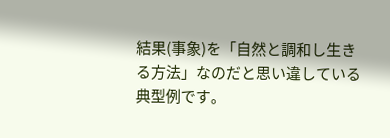結果(事象)を「自然と調和し生きる方法」なのだと思い違している典型例です。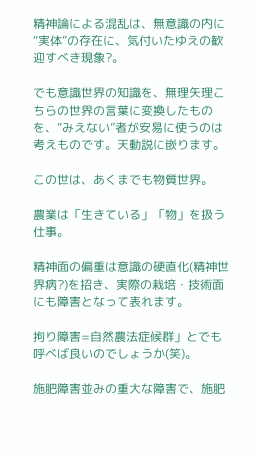精神論による混乱は、無意識の内に“実体”の存在に、気付いたゆえの歓迎すべき現象?。

でも意識世界の知識を、無理矢理こちらの世界の言葉に変換したものを、“みえない”者が安易に使うのは考えものです。天動説に嵌ります。

この世は、あくまでも物質世界。

農業は「生きている」「物」を扱う仕事。

精神面の偏重は意識の硬直化(精神世界病?)を招き、実際の栽培・技術面にも障害となって表れます。

拘り障害=自然農法症候群」とでも呼べば良いのでしょうか(笑)。

施肥障害並みの重大な障害で、施肥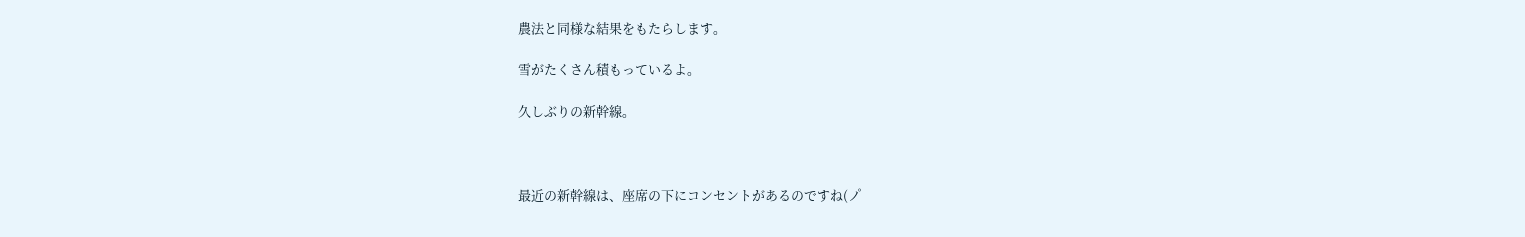農法と同様な結果をもたらします。

雪がたくさん積もっているよ。

久しぶりの新幹線。



最近の新幹線は、座席の下にコンセントがあるのですね(ノ゚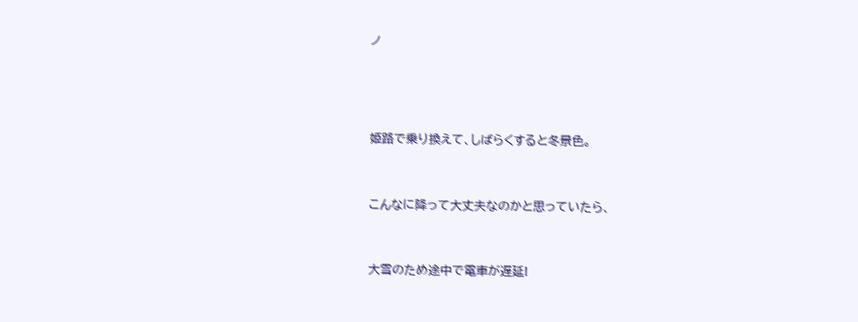ノ





姫路で乗り換えて、しばらくすると冬景色。



こんなに降って大丈夫なのかと思っていたら、



大雪のため途中で電車が遅延!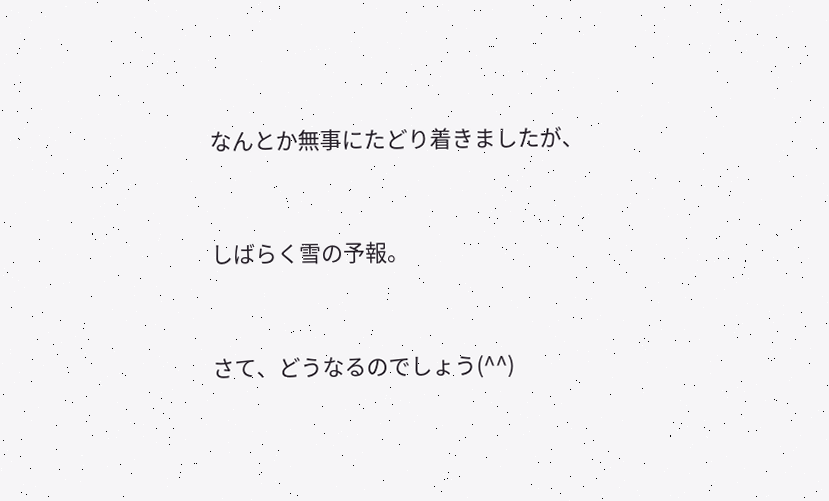なんとか無事にたどり着きましたが、



しばらく雪の予報。



さて、どうなるのでしょう(^^)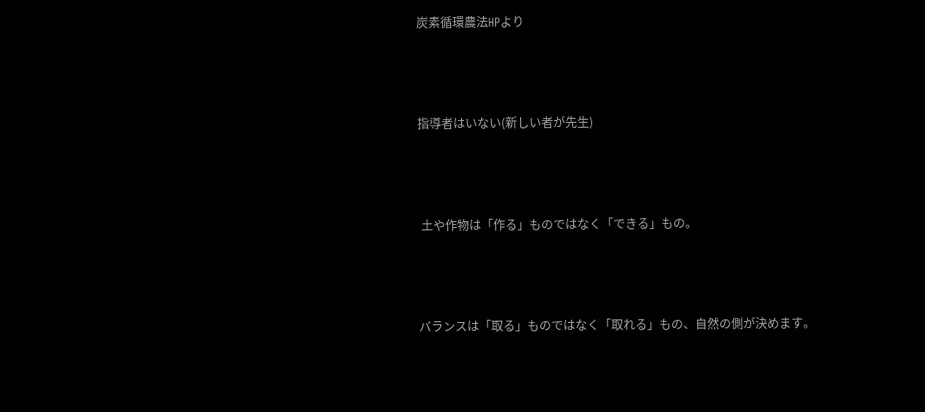炭素循環農法HPより



指導者はいない(新しい者が先生)



 土や作物は「作る」ものではなく「できる」もの。



バランスは「取る」ものではなく「取れる」もの、自然の側が決めます。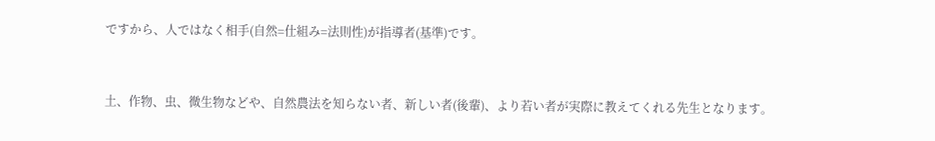ですから、人ではなく相手(自然=仕組み=法則性)が指導者(基準)です。



土、作物、虫、微生物などや、自然農法を知らない者、新しい者(後輩)、より若い者が実際に教えてくれる先生となります。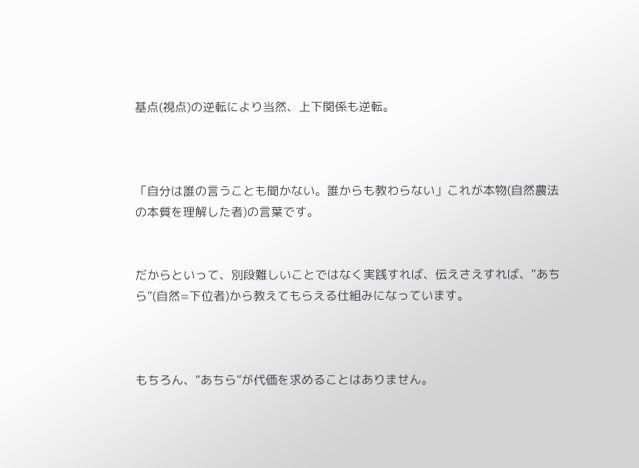基点(視点)の逆転により当然、上下関係も逆転。



「自分は誰の言うことも聞かない。誰からも教わらない」これが本物(自然農法の本質を理解した者)の言葉です。


だからといって、別段難しいことではなく実践すれば、伝えさえすれば、“あちら”(自然=下位者)から教えてもらえる仕組みになっています。



もちろん、“あちら”が代価を求めることはありません。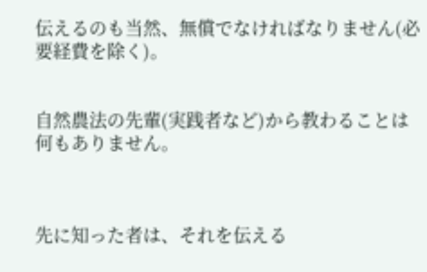伝えるのも当然、無償でなければなりません(必要経費を除く)。


自然農法の先輩(実践者など)から教わることは何もありません。



先に知った者は、それを伝える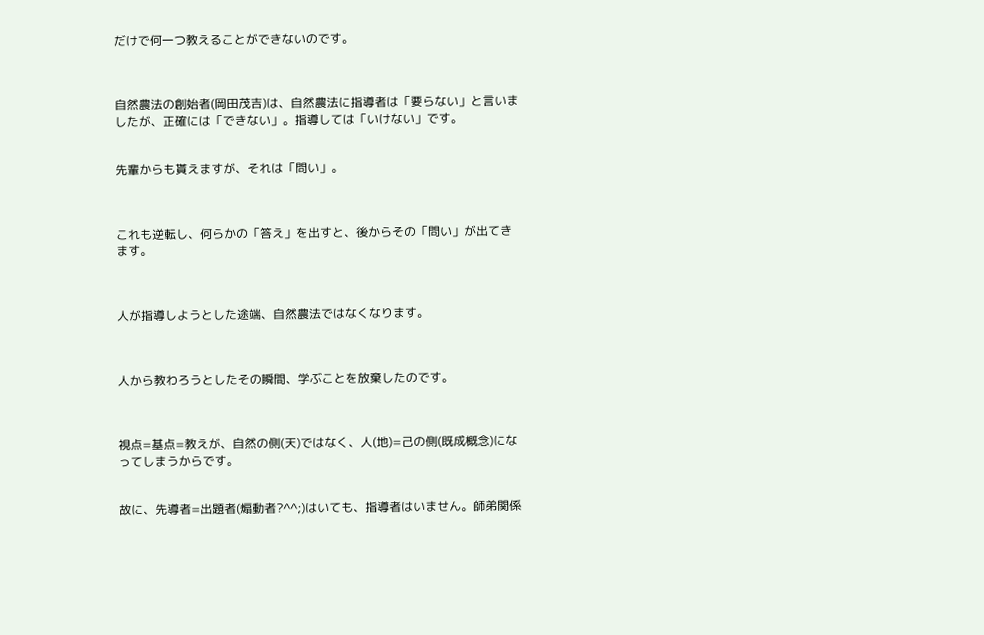だけで何一つ教えることができないのです。



自然農法の創始者(岡田茂吉)は、自然農法に指導者は「要らない」と言いましたが、正確には「できない」。指導しては「いけない」です。


先輩からも貰えますが、それは「問い」。



これも逆転し、何らかの「答え」を出すと、後からその「問い」が出てきます。



人が指導しようとした途端、自然農法ではなくなります。



人から教わろうとしたその瞬間、学ぶことを放棄したのです。



視点=基点=教えが、自然の側(天)ではなく、人(地)=己の側(既成概念)になってしまうからです。


故に、先導者=出題者(煽動者?^^;)はいても、指導者はいません。師弟関係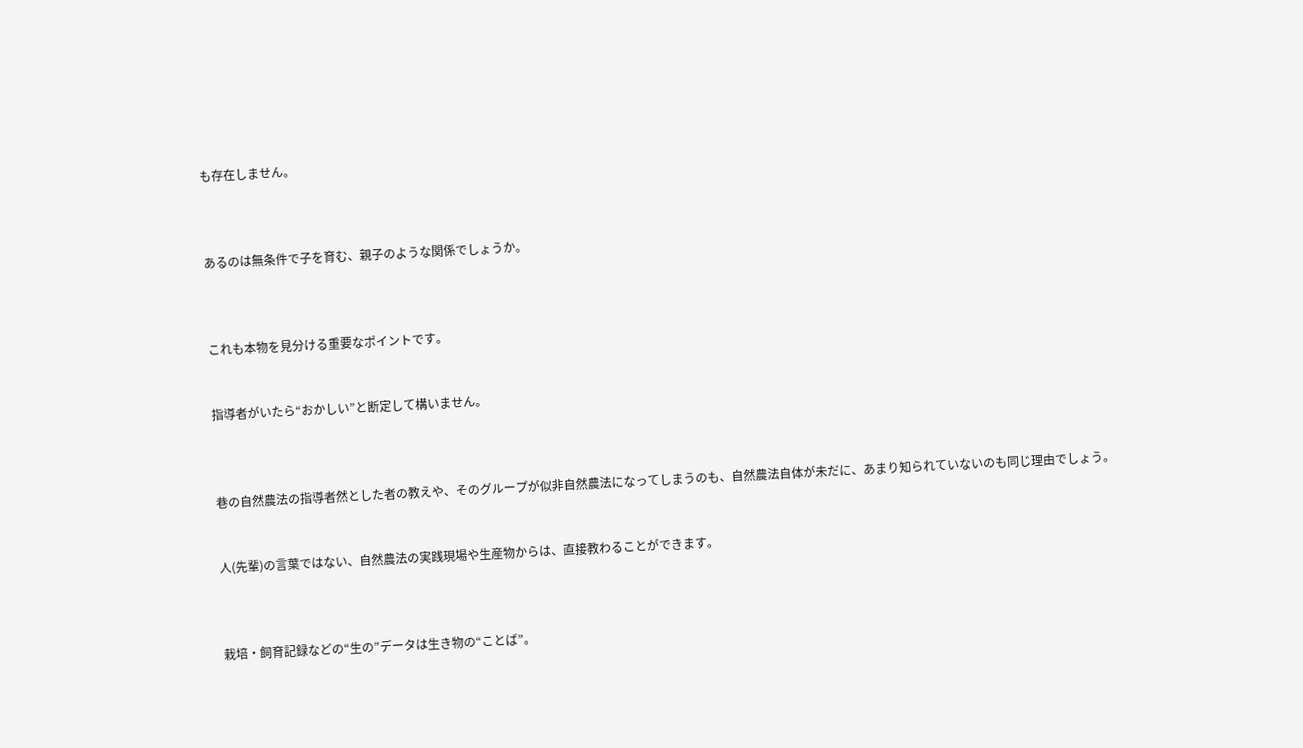も存在しません。



あるのは無条件で子を育む、親子のような関係でしょうか。



これも本物を見分ける重要なポイントです。


指導者がいたら“おかしい”と断定して構いません。



巷の自然農法の指導者然とした者の教えや、そのグループが似非自然農法になってしまうのも、自然農法自体が未だに、あまり知られていないのも同じ理由でしょう。


人(先輩)の言葉ではない、自然農法の実践現場や生産物からは、直接教わることができます。



栽培・飼育記録などの“生の”データは生き物の“ことば”。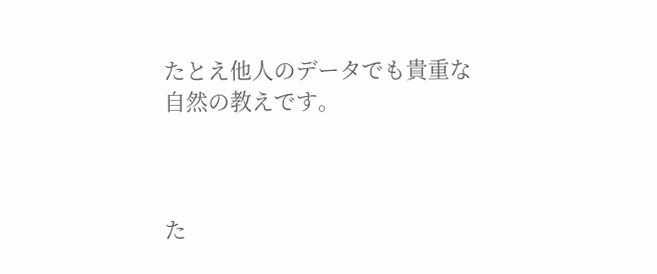たとえ他人のデータでも貴重な自然の教えです。



た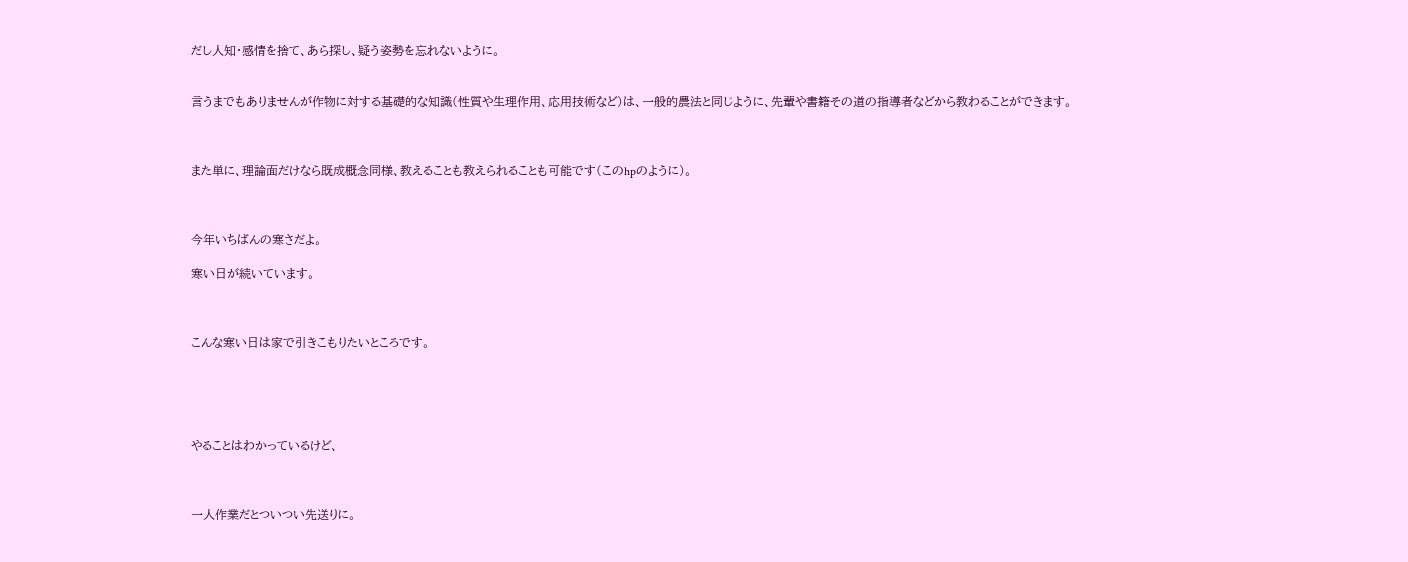だし人知・感情を捨て、あら探し、疑う姿勢を忘れないように。


言うまでもありませんが作物に対する基礎的な知識(性質や生理作用、応用技術など)は、一般的農法と同じように、先輩や書籍その道の指導者などから教わることができます。



また単に、理論面だけなら既成概念同様、教えることも教えられることも可能です(このhpのように)。



今年いちばんの寒さだよ。

寒い日が続いています。



こんな寒い日は家で引きこもりたいところです。





やることはわかっているけど、



一人作業だとついつい先送りに。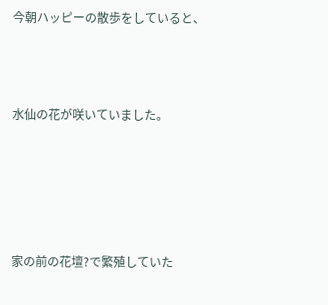今朝ハッピーの散歩をしていると、



水仙の花が咲いていました。





家の前の花壇?で繁殖していた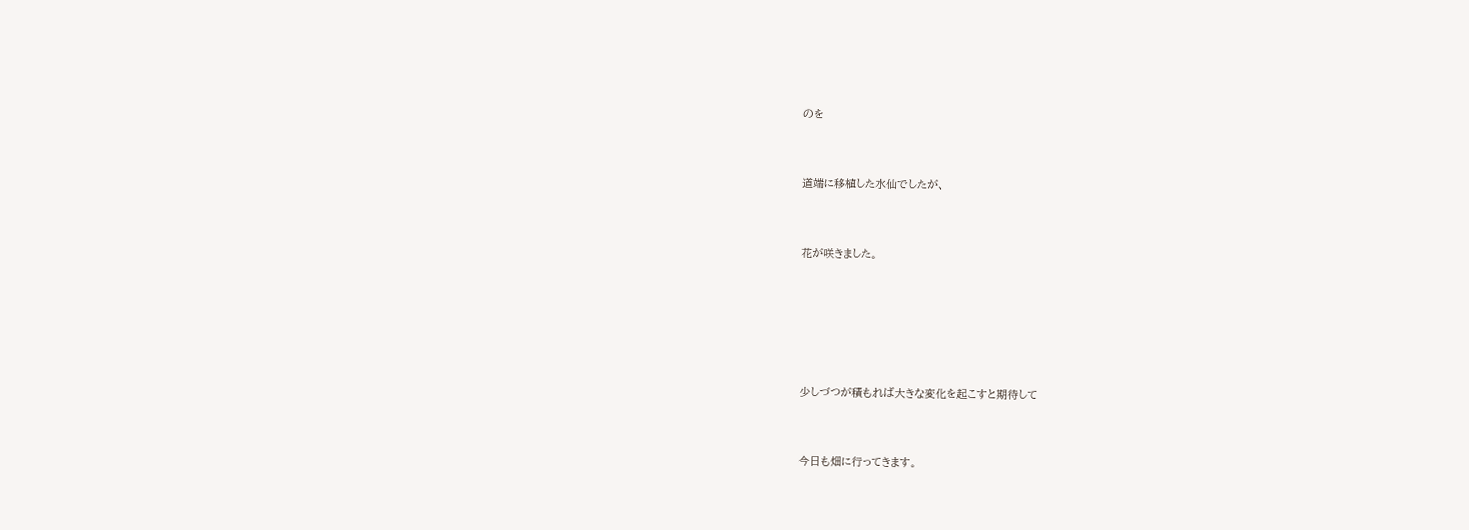のを



道端に移植した水仙でしたが、



花が咲きました。







少しづつが積もれば大きな変化を起こすと期待して



今日も畑に行ってきます。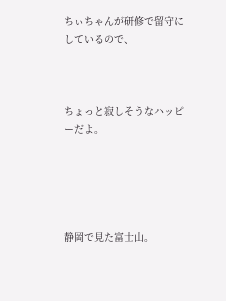ちぃちゃんが研修で留守にしているので、



ちょっと寂しそうなハッピーだよ。





静岡で見た富士山。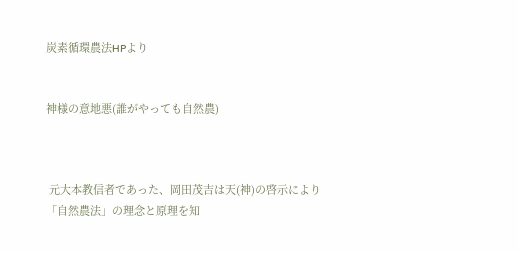炭素循環農法HPより


神様の意地悪(誰がやっても自然農)



 元大本教信者であった、岡田茂吉は天(神)の啓示により「自然農法」の理念と原理を知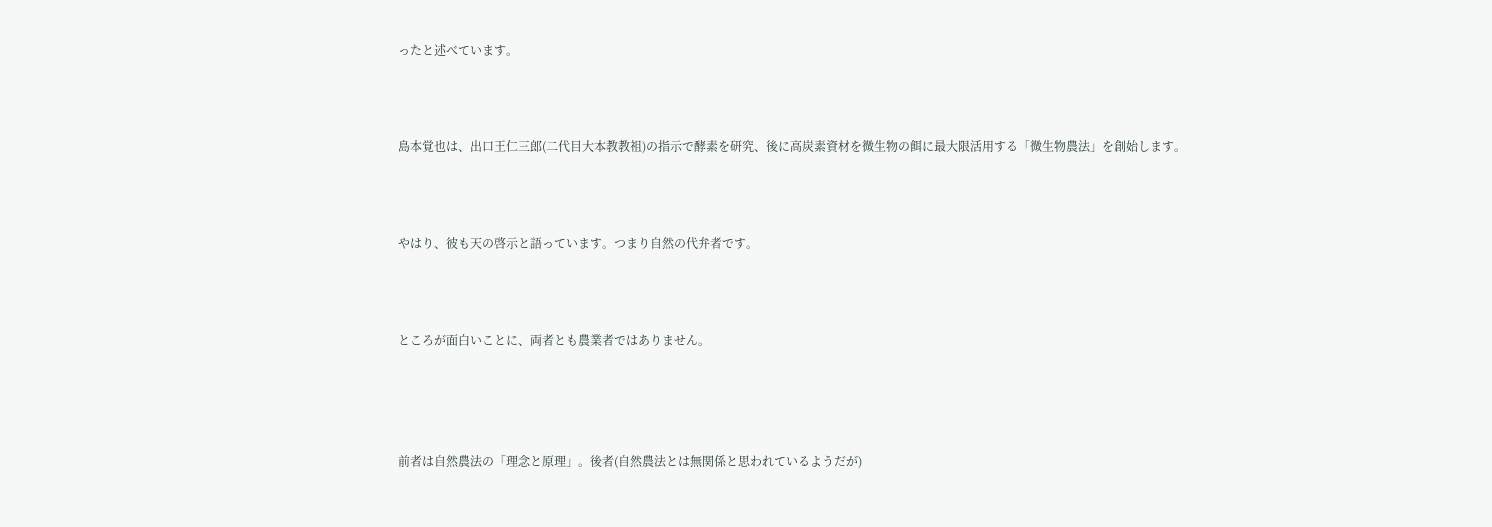ったと述べています。



島本覚也は、出口王仁三郎(二代目大本教教祖)の指示で酵素を研究、後に高炭素資材を微生物の餌に最大限活用する「微生物農法」を創始します。



やはり、彼も天の啓示と語っています。つまり自然の代弁者です。



ところが面白いことに、両者とも農業者ではありません。




前者は自然農法の「理念と原理」。後者(自然農法とは無関係と思われているようだが)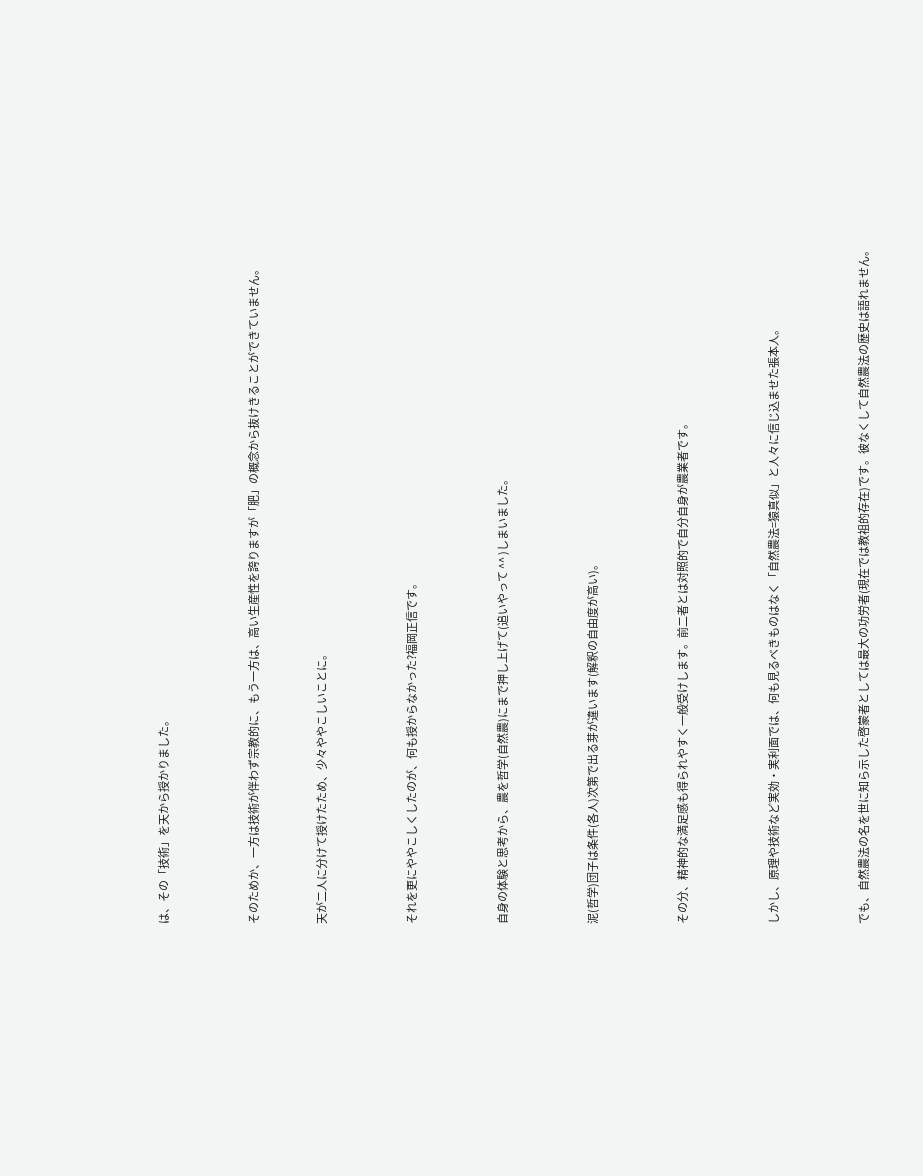は、その「技術」を天から授かりました。



そのためか、一方は技術が伴わず宗教的に、もう一方は、高い生産性を誇りますが「肥」の概念から抜けきることができていません。


天が二人に分けて授けたため、少々ややこしいことに。



それを更にややこしくしたのが、何も授からなかった?福岡正信です。



自身の体験と思考から、農を哲学(自然農)にまで押し上げて(追いやって ^^ )しまいました。



泥(哲学)団子は条件(各人)次第で出る芽が違います(解釈の自由度が高い)。



その分、精神的な満足感も得られやすく一般受けします。前二者とは対照的で自分自身が農業者です。



しかし、原理や技術など実効・実利面では、何も見るべきものはなく「自然農法=猿真似」と人々に信じ込ませた張本人。



でも、自然農法の名を世に知ら示した啓蒙者としては最大の功労者(現在では教祖的存在)です。彼なくして自然農法の歴史は語れません。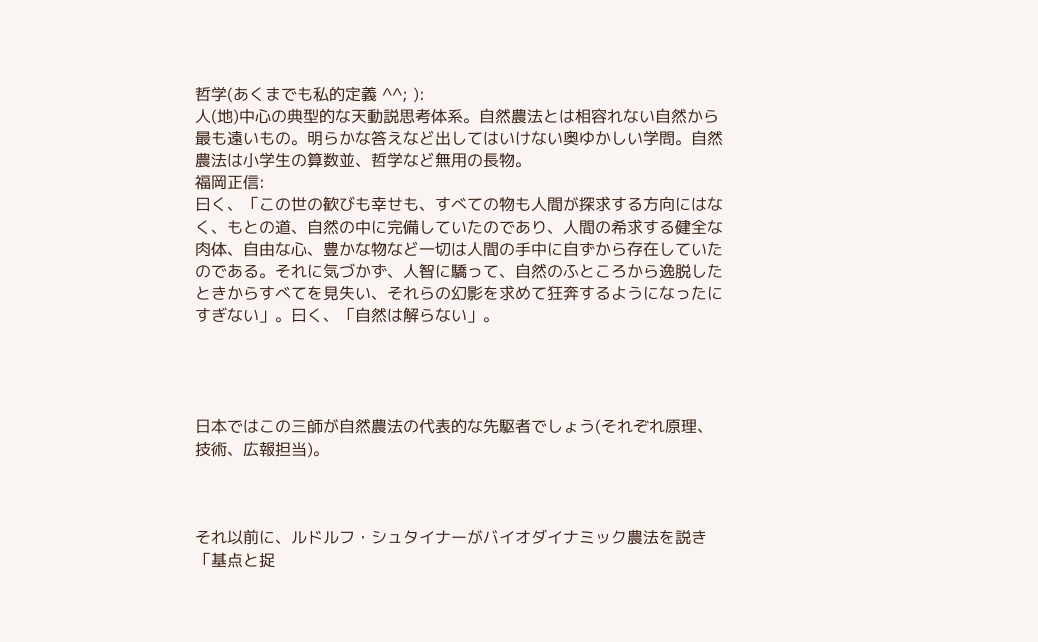哲学(あくまでも私的定義 ^^; ):
人(地)中心の典型的な天動説思考体系。自然農法とは相容れない自然から最も遠いもの。明らかな答えなど出してはいけない奥ゆかしい学問。自然農法は小学生の算数並、哲学など無用の長物。
福岡正信:
曰く、「この世の歓びも幸せも、すべての物も人間が探求する方向にはなく、もとの道、自然の中に完備していたのであり、人間の希求する健全な肉体、自由な心、豊かな物など一切は人間の手中に自ずから存在していたのである。それに気づかず、人智に驕って、自然のふところから逸脱したときからすべてを見失い、それらの幻影を求めて狂奔するようになったにすぎない」。曰く、「自然は解らない」。




日本ではこの三師が自然農法の代表的な先駆者でしょう(それぞれ原理、技術、広報担当)。



それ以前に、ルドルフ・シュタイナーがバイオダイナミック農法を説き「基点と捉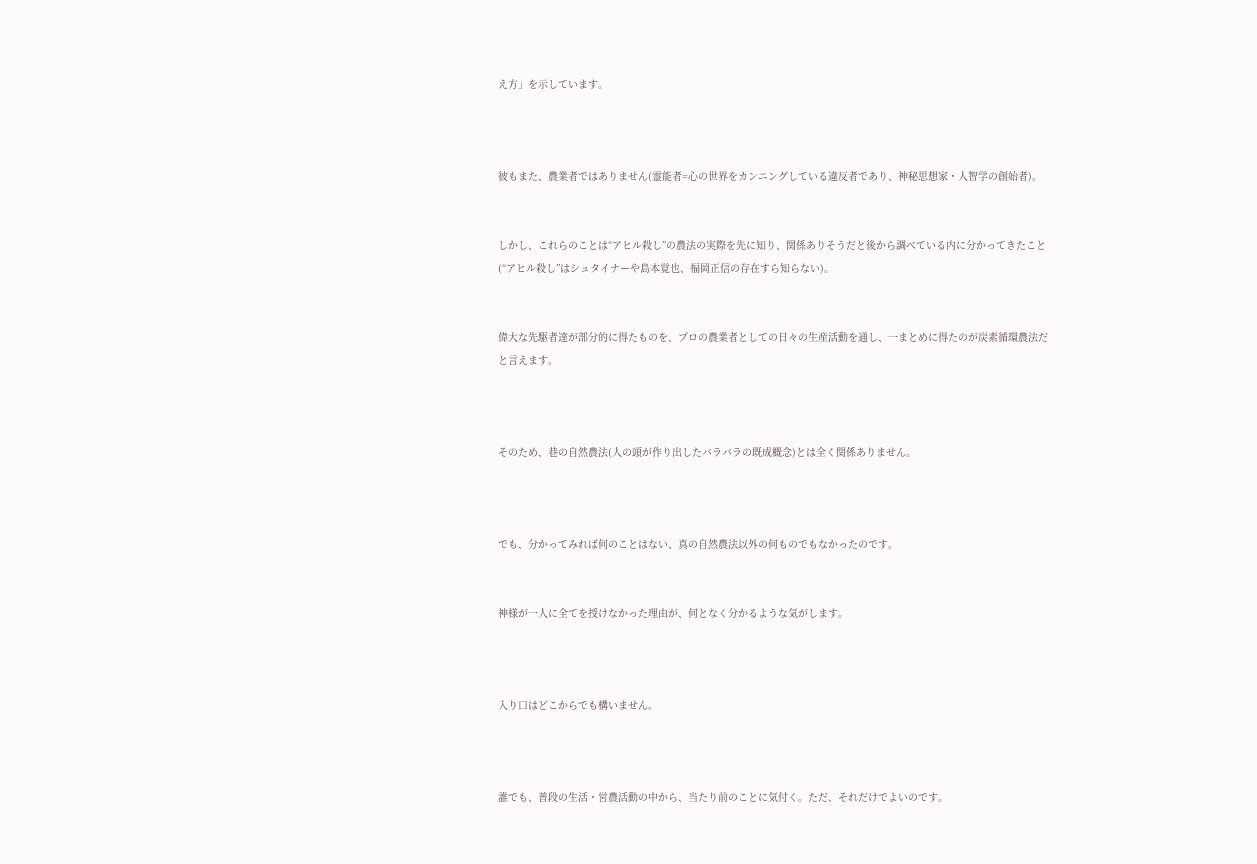え方」を示しています。



彼もまた、農業者ではありません(霊能者=心の世界をカンニングしている違反者であり、神秘思想家・人智学の創始者)。


しかし、これらのことは“アヒル殺し”の農法の実際を先に知り、関係ありそうだと後から調べている内に分かってきたこと(“アヒル殺し”はシュタイナーや島本覚也、福岡正信の存在すら知らない)。


偉大な先駆者達が部分的に得たものを、プロの農業者としての日々の生産活動を通し、一まとめに得たのが炭素循環農法だと言えます。



そのため、巷の自然農法(人の頭が作り出したバラバラの既成概念)とは全く関係ありません。



でも、分かってみれば何のことはない、真の自然農法以外の何ものでもなかったのです。


神様が一人に全てを授けなかった理由が、何となく分かるような気がします。



入り口はどこからでも構いません。



誰でも、普段の生活・営農活動の中から、当たり前のことに気付く。ただ、それだけでよいのです。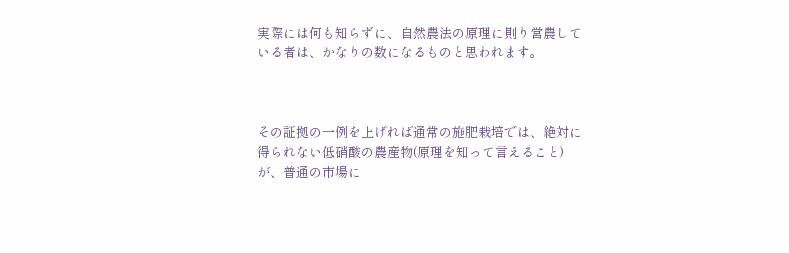実際には何も知らずに、自然農法の原理に則り営農している者は、かなりの数になるものと思われます。



その証拠の一例を上げれば通常の施肥栽培では、絶対に得られない低硝酸の農産物(原理を知って言えること)が、普通の市場に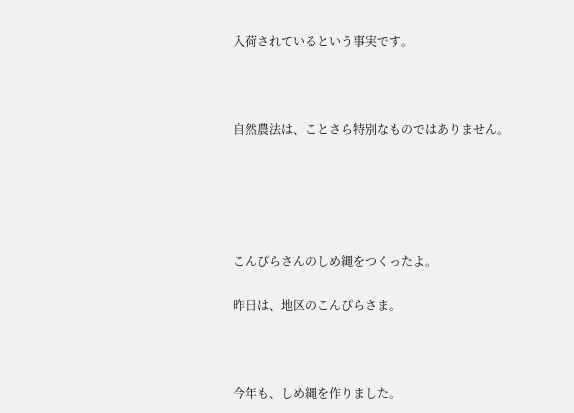入荷されているという事実です。



自然農法は、ことさら特別なものではありません。





こんぴらさんのしめ縄をつくったよ。

昨日は、地区のこんぴらさま。



今年も、しめ縄を作りました。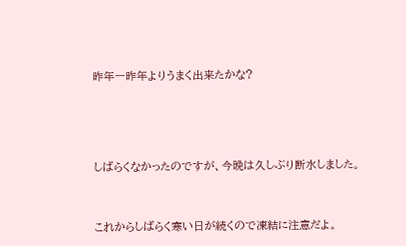昨年一昨年よりうまく出来たかな?





しばらくなかったのですが、今晩は久しぶり断水しました。



これからしばらく寒い日が続くので凍結に注意だよ。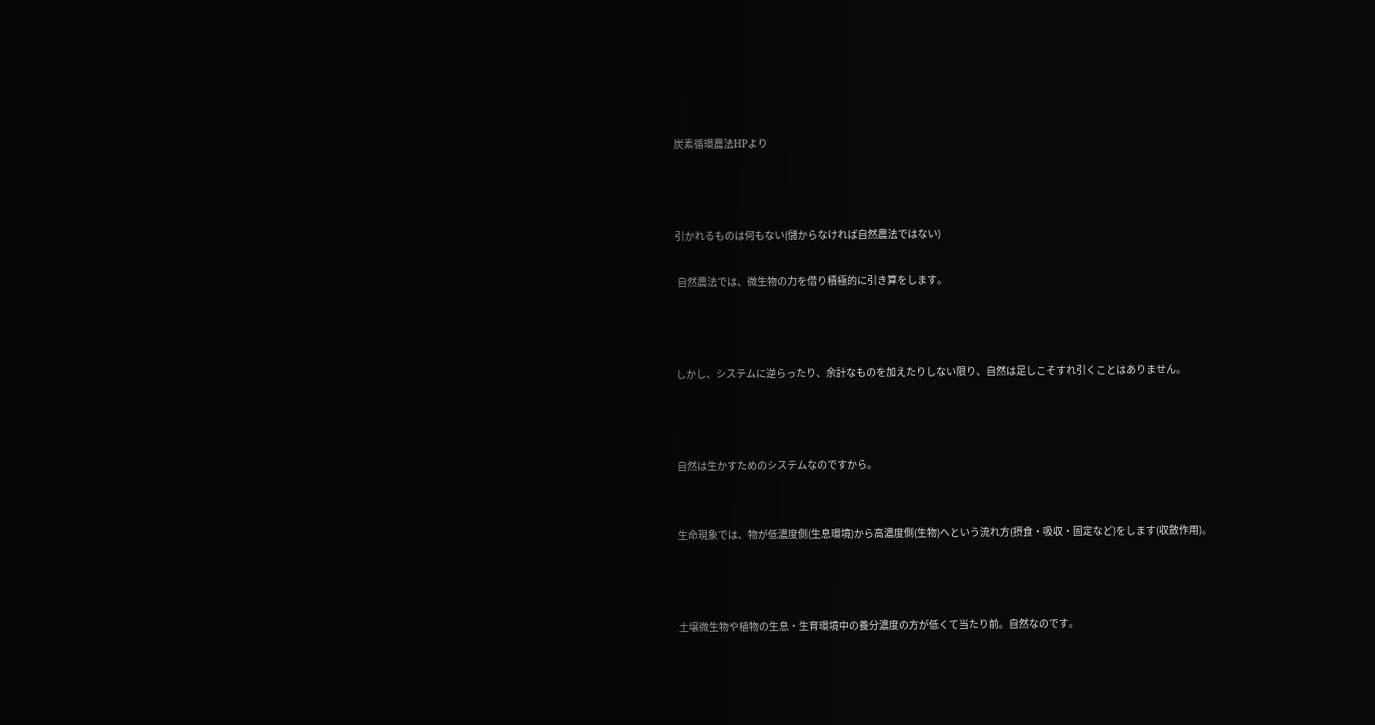炭素循環農法HPより



引かれるものは何もない(儲からなければ自然農法ではない)

 自然農法では、微生物の力を借り積極的に引き算をします。



しかし、システムに逆らったり、余計なものを加えたりしない限り、自然は足しこそすれ引くことはありません。



自然は生かすためのシステムなのですから。


生命現象では、物が低濃度側(生息環境)から高濃度側(生物)へという流れ方(摂食・吸収・固定など)をします(収斂作用)。



土壌微生物や植物の生息・生育環境中の養分濃度の方が低くて当たり前。自然なのです。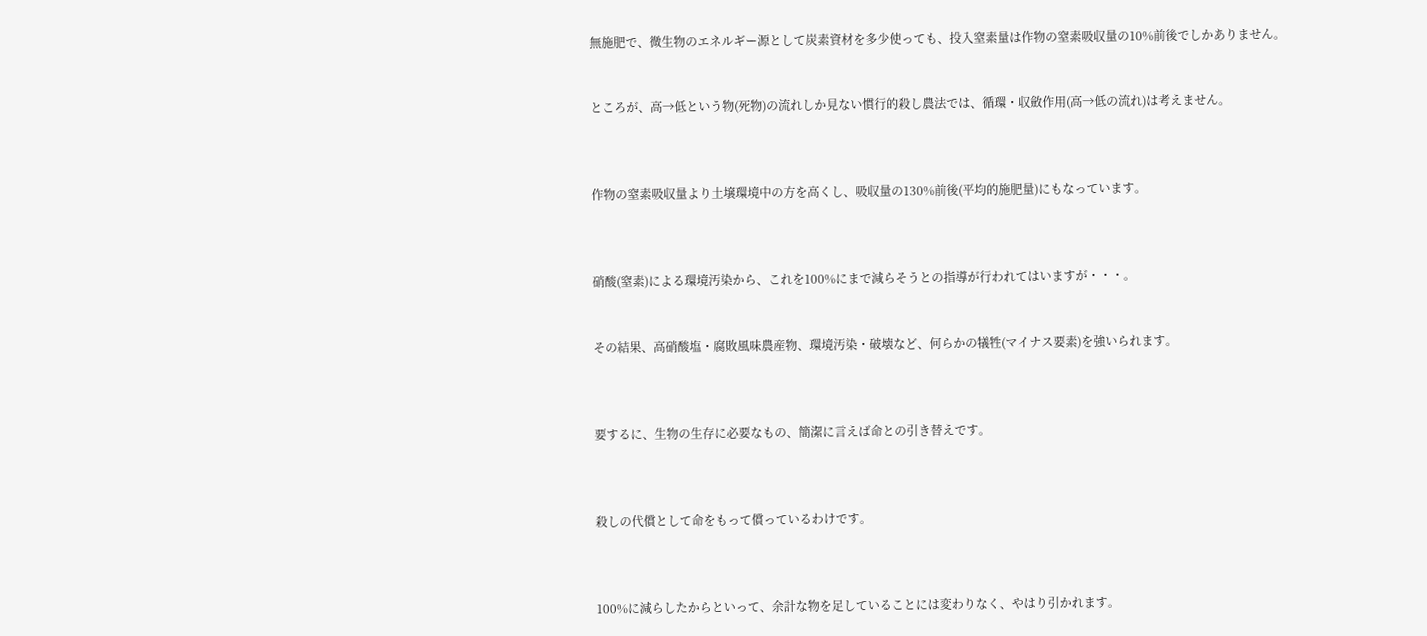無施肥で、微生物のエネルギー源として炭素資材を多少使っても、投入窒素量は作物の窒素吸収量の10%前後でしかありません。


ところが、高→低という物(死物)の流れしか見ない慣行的殺し農法では、循環・収斂作用(高→低の流れ)は考えません。



作物の窒素吸収量より土壌環境中の方を高くし、吸収量の130%前後(平均的施肥量)にもなっています。



硝酸(窒素)による環境汚染から、これを100%にまで減らそうとの指導が行われてはいますが・・・。


その結果、高硝酸塩・腐敗風味農産物、環境汚染・破壊など、何らかの犠牲(マイナス要素)を強いられます。



要するに、生物の生存に必要なもの、簡潔に言えば命との引き替えです。



殺しの代償として命をもって償っているわけです。



100%に減らしたからといって、余計な物を足していることには変わりなく、やはり引かれます。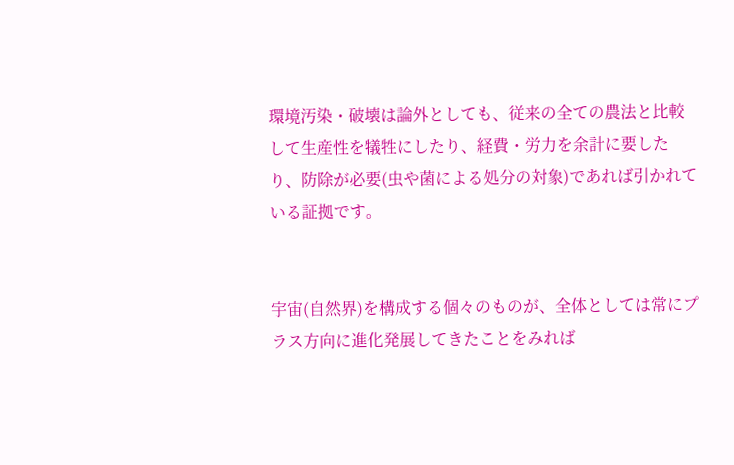環境汚染・破壊は論外としても、従来の全ての農法と比較して生産性を犠牲にしたり、経費・労力を余計に要したり、防除が必要(虫や菌による処分の対象)であれば引かれている証拠です。


宇宙(自然界)を構成する個々のものが、全体としては常にプラス方向に進化発展してきたことをみれば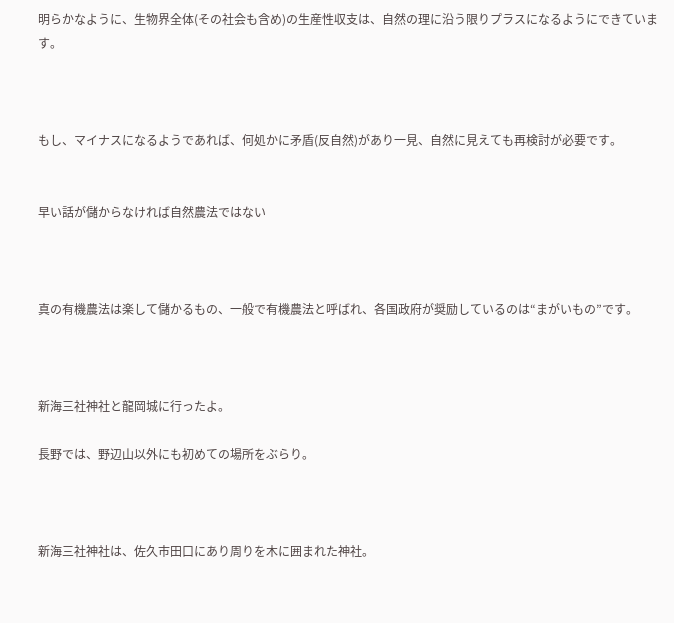明らかなように、生物界全体(その社会も含め)の生産性収支は、自然の理に沿う限りプラスになるようにできています。



もし、マイナスになるようであれば、何処かに矛盾(反自然)があり一見、自然に見えても再検討が必要です。


早い話が儲からなければ自然農法ではない



真の有機農法は楽して儲かるもの、一般で有機農法と呼ばれ、各国政府が奨励しているのは“まがいもの”です。



新海三社神社と龍岡城に行ったよ。

長野では、野辺山以外にも初めての場所をぶらり。



新海三社神社は、佐久市田口にあり周りを木に囲まれた神社。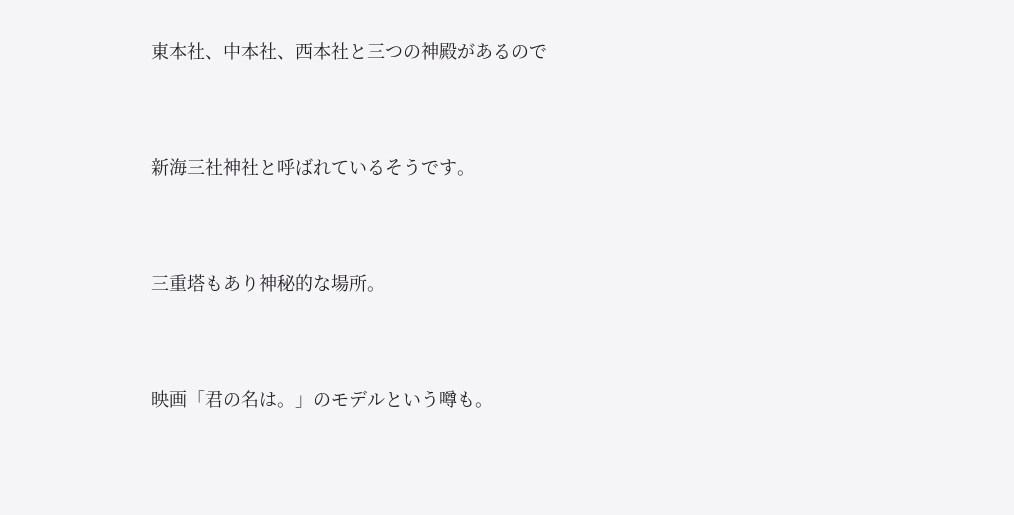東本社、中本社、西本社と三つの神殿があるので



新海三社神社と呼ばれているそうです。



三重塔もあり神秘的な場所。



映画「君の名は。」のモデルという噂も。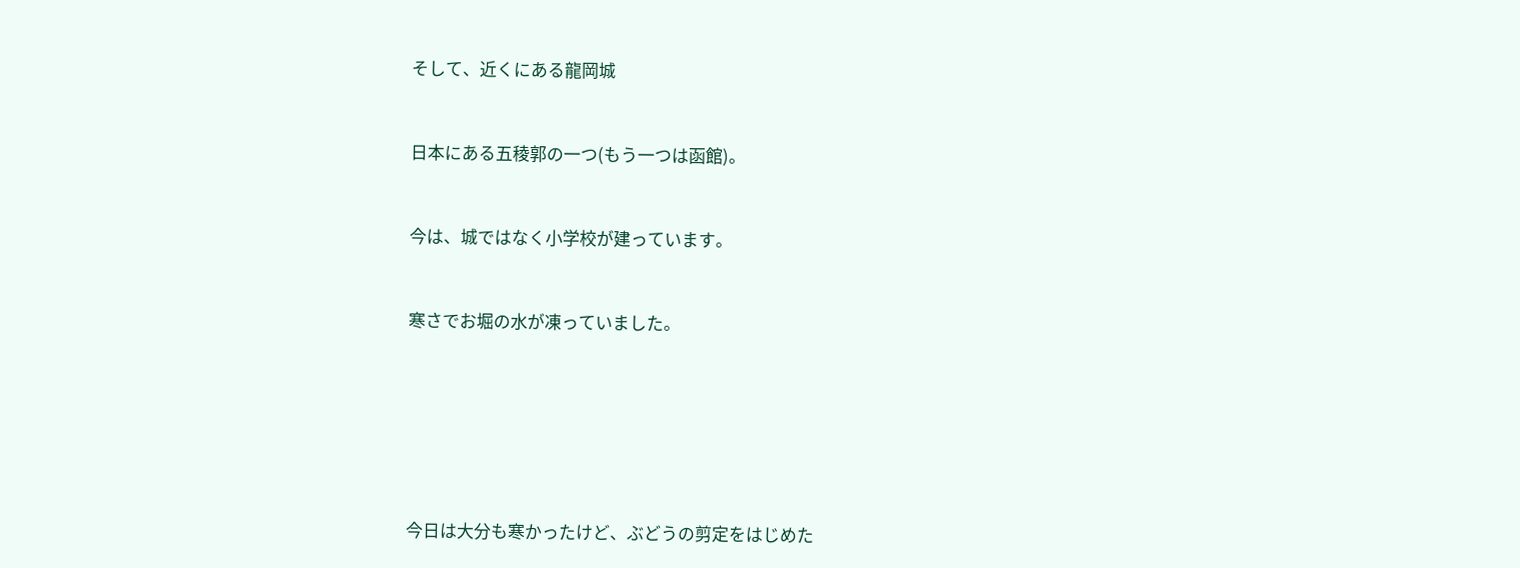そして、近くにある龍岡城



日本にある五稜郭の一つ(もう一つは函館)。



今は、城ではなく小学校が建っています。



寒さでお堀の水が凍っていました。









今日は大分も寒かったけど、ぶどうの剪定をはじめた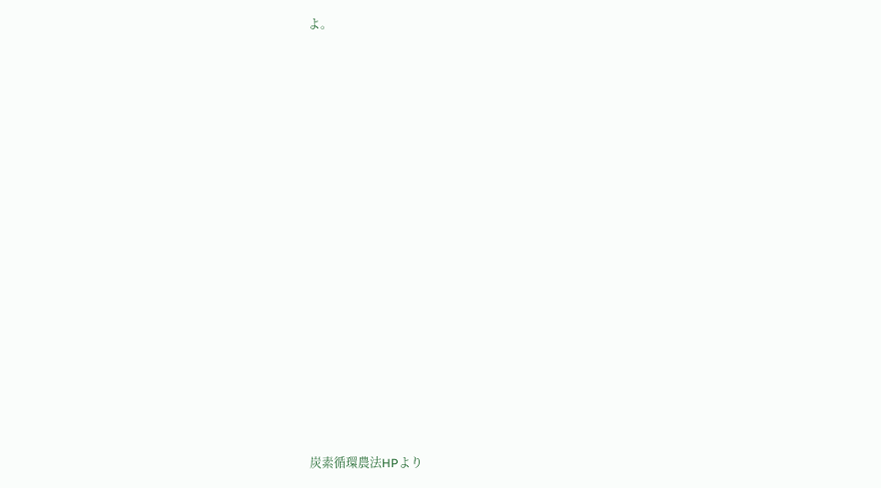よ。

















炭素循環農法HPより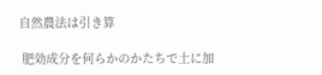自然農法は引き算

 肥効成分を何らかのかたちで土に加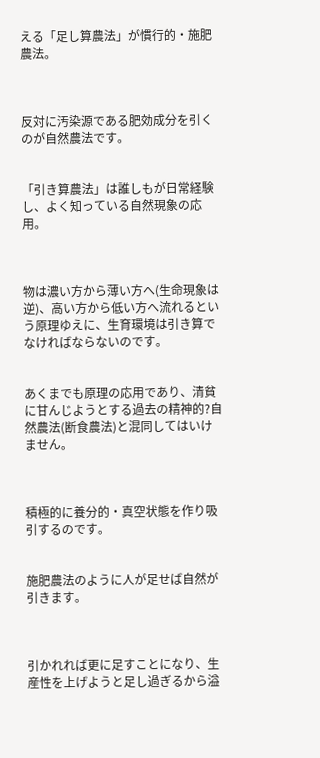える「足し算農法」が慣行的・施肥農法。



反対に汚染源である肥効成分を引くのが自然農法です。


「引き算農法」は誰しもが日常経験し、よく知っている自然現象の応用。



物は濃い方から薄い方へ(生命現象は逆)、高い方から低い方へ流れるという原理ゆえに、生育環境は引き算でなければならないのです。


あくまでも原理の応用であり、清貧に甘んじようとする過去の精神的?自然農法(断食農法)と混同してはいけません。



積極的に養分的・真空状態を作り吸引するのです。


施肥農法のように人が足せば自然が引きます。



引かれれば更に足すことになり、生産性を上げようと足し過ぎるから溢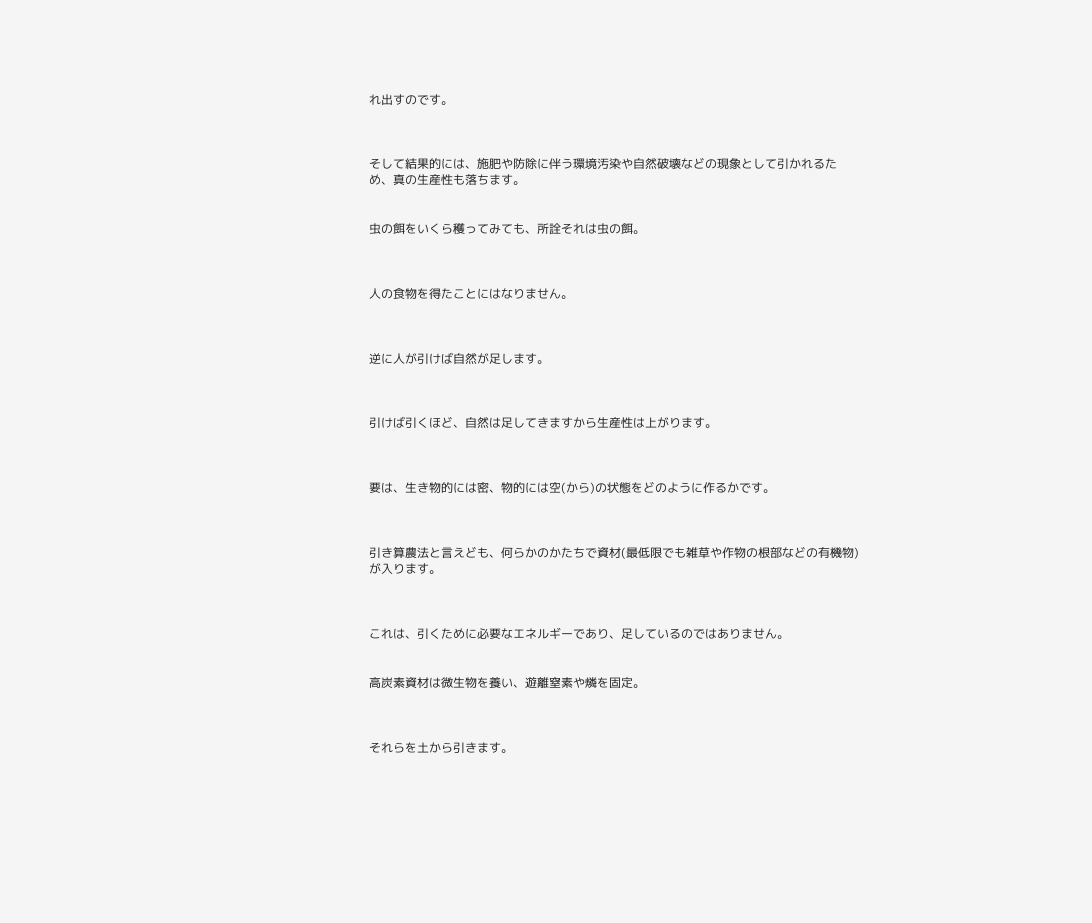れ出すのです。



そして結果的には、施肥や防除に伴う環境汚染や自然破壊などの現象として引かれるため、真の生産性も落ちます。


虫の餌をいくら穫ってみても、所詮それは虫の餌。



人の食物を得たことにはなりません。



逆に人が引けば自然が足します。



引けば引くほど、自然は足してきますから生産性は上がります。



要は、生き物的には密、物的には空(から)の状態をどのように作るかです。



引き算農法と言えども、何らかのかたちで資材(最低限でも雑草や作物の根部などの有機物)が入ります。



これは、引くために必要なエネルギーであり、足しているのではありません。


高炭素資材は微生物を養い、遊離窒素や燐を固定。



それらを土から引きます。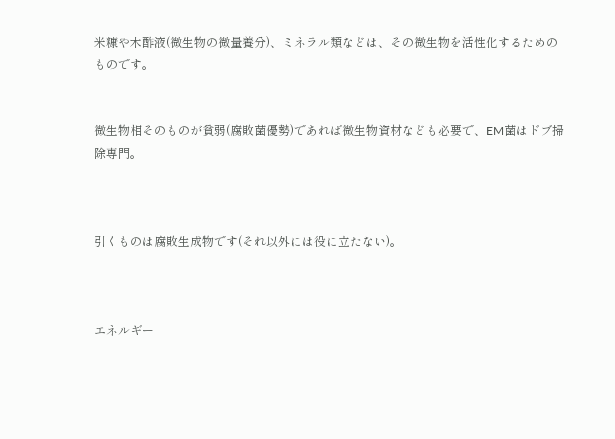米糠や木酢液(微生物の微量養分)、ミネラル類などは、その微生物を活性化するためのものです。


微生物相そのものが貧弱(腐敗菌優勢)であれば微生物資材なども必要で、EM菌はドブ掃除専門。



引くものは腐敗生成物です(それ以外には役に立たない)。



エネルギー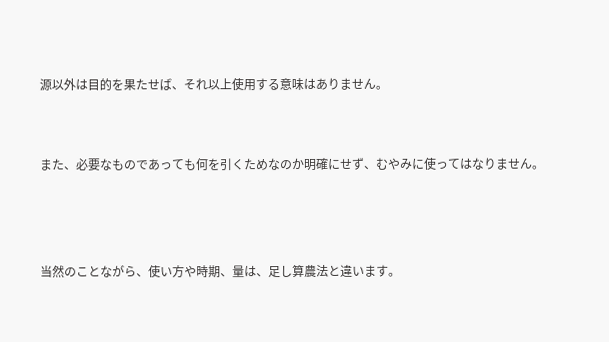源以外は目的を果たせば、それ以上使用する意味はありません。


また、必要なものであっても何を引くためなのか明確にせず、むやみに使ってはなりません。



当然のことながら、使い方や時期、量は、足し算農法と違います。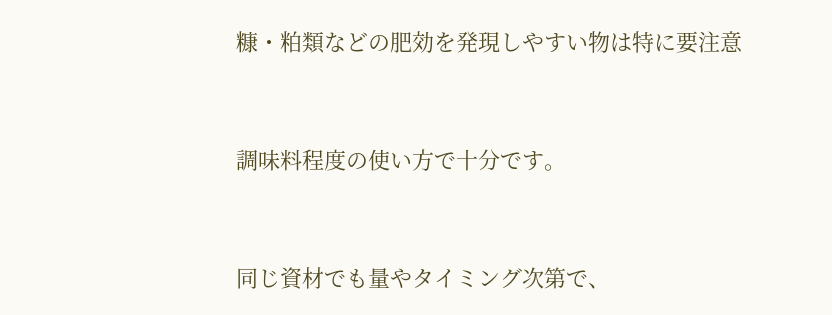糠・粕類などの肥効を発現しやすい物は特に要注意



調味料程度の使い方で十分です。



同じ資材でも量やタイミング次第で、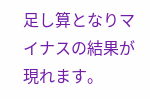足し算となりマイナスの結果が現れます。